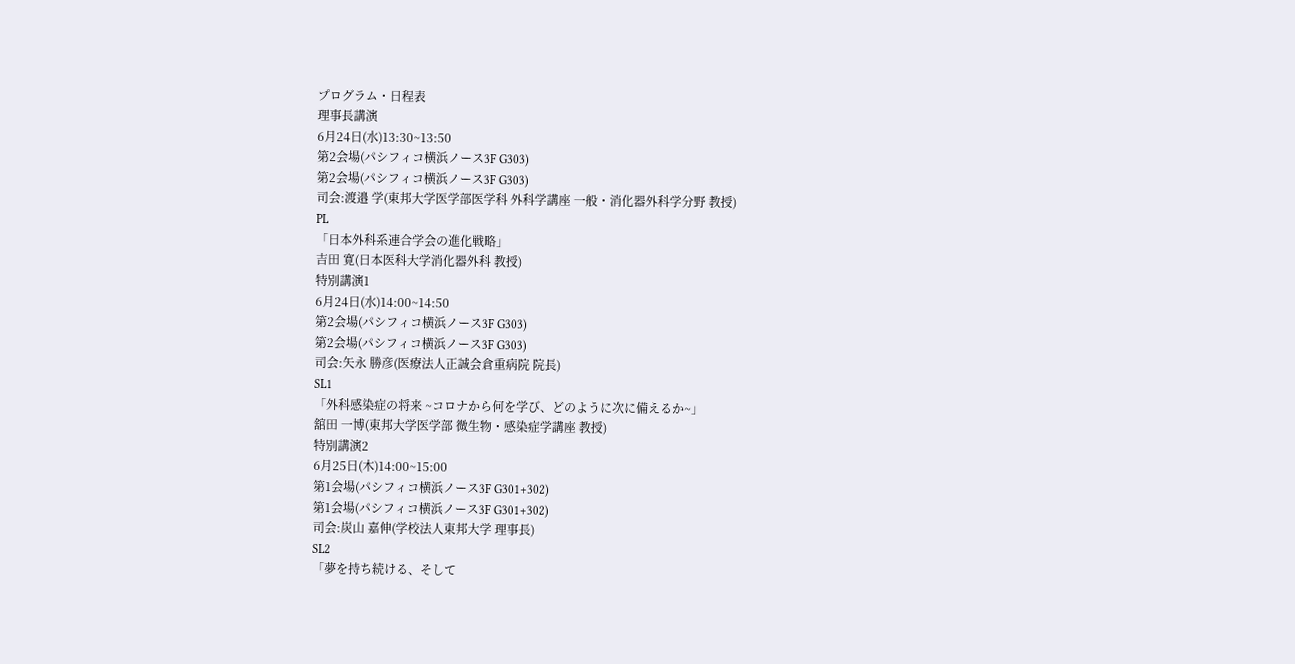プログラム・日程表
理事長講演
6月24日(水)13:30~13:50
第2会場(パシフィコ横浜ノース3F G303)
第2会場(パシフィコ横浜ノース3F G303)
司会:渡邉 学(東邦大学医学部医学科 外科学講座 一般・消化器外科学分野 教授)
PL
「日本外科系連合学会の進化戦略」
吉田 寛(日本医科大学消化器外科 教授)
特別講演1
6月24日(水)14:00~14:50
第2会場(パシフィコ横浜ノース3F G303)
第2会場(パシフィコ横浜ノース3F G303)
司会:矢永 勝彦(医療法人正誠会倉重病院 院長)
SL1
「外科感染症の将来 ~コロナから何を学び、どのように次に備えるか~」
舘田 一博(東邦大学医学部 微生物・感染症学講座 教授)
特別講演2
6月25日(木)14:00~15:00
第1会場(パシフィコ横浜ノース3F G301+302)
第1会場(パシフィコ横浜ノース3F G301+302)
司会:炭山 嘉伸(学校法人東邦大学 理事長)
SL2
「夢を持ち続ける、そして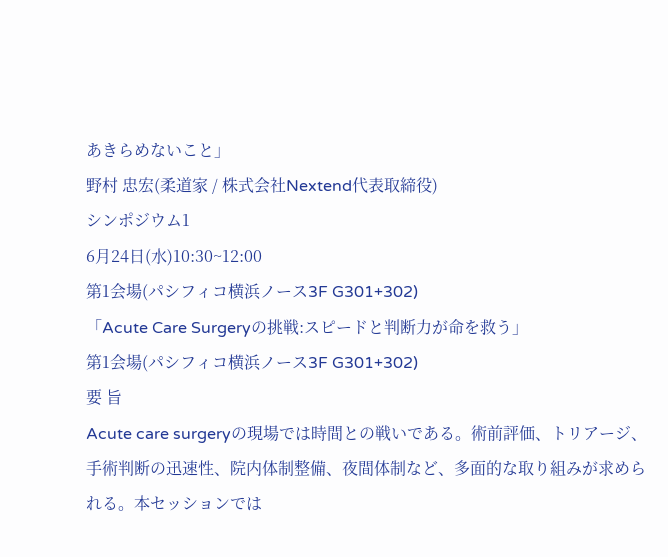あきらめないこと」
野村 忠宏(柔道家 / 株式会社Nextend代表取締役)
シンポジウム1
6月24日(水)10:30~12:00
第1会場(パシフィコ横浜ノース3F G301+302)
「Acute Care Surgeryの挑戦:スピードと判断力が命を救う」
第1会場(パシフィコ横浜ノース3F G301+302)
要 旨
Acute care surgeryの現場では時間との戦いである。術前評価、トリアージ、手術判断の迅速性、院内体制整備、夜間体制など、多面的な取り組みが求められる。本セッションでは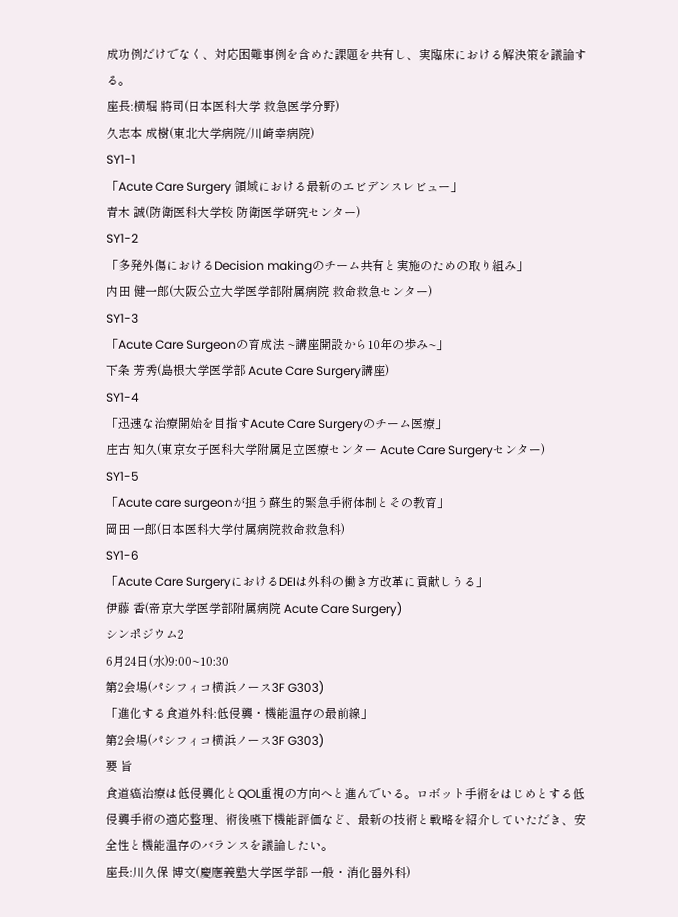成功例だけでなく、対応困難事例を含めた課題を共有し、実臨床における解決策を議論する。
座長:横堀 將司(日本医科大学 救急医学分野)
久志本 成樹(東北大学病院/川崎幸病院)
SY1-1
「Acute Care Surgery 領域における最新のエビデンスレビュー」
青木 誠(防衛医科大学校 防衛医学研究センター)
SY1-2
「多発外傷におけるDecision makingのチーム共有と実施のための取り組み」
内田 健一郎(大阪公立大学医学部附属病院 救命救急センター)
SY1-3
「Acute Care Surgeonの育成法 ~講座開設から10年の歩み~」
下条 芳秀(島根大学医学部 Acute Care Surgery講座)
SY1-4
「迅速な治療開始を目指すAcute Care Surgeryのチーム医療」
庄古 知久(東京女子医科大学附属足立医療センター Acute Care Surgeryセンター)
SY1-5
「Acute care surgeonが担う蘇生的緊急手術体制とその教育」
岡田 一郎(日本医科大学付属病院救命救急科)
SY1-6
「Acute Care SurgeryにおけるDEIは外科の働き方改革に貢献しうる」
伊藤 香(帝京大学医学部附属病院 Acute Care Surgery)
シンポジウム2
6月24日(水)9:00~10:30
第2会場(パシフィコ横浜ノース3F G303)
「進化する食道外科:低侵襲・機能温存の最前線」
第2会場(パシフィコ横浜ノース3F G303)
要 旨
食道癌治療は低侵襲化とQOL重視の方向へと進んでいる。ロボット手術をはじめとする低侵襲手術の適応整理、術後嚥下機能評価など、最新の技術と戦略を紹介していただき、安全性と機能温存のバランスを議論したい。
座長:川久保 博文(慶應義塾大学医学部 一般・消化器外科)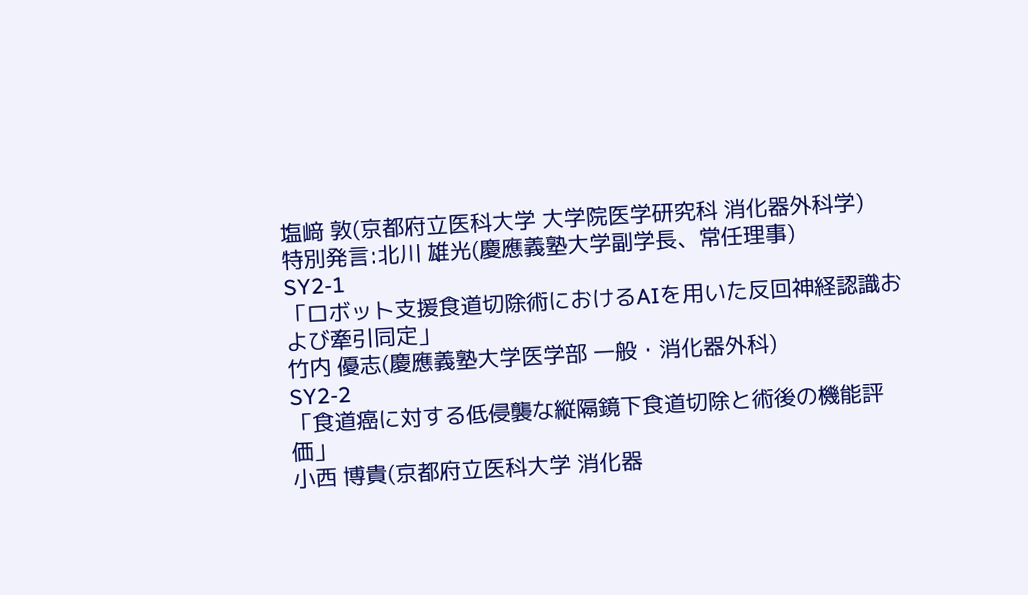塩﨑 敦(京都府立医科大学 大学院医学研究科 消化器外科学)
特別発言:北川 雄光(慶應義塾大学副学長、常任理事)
SY2-1
「ロボット支援食道切除術におけるAIを用いた反回神経認識および牽引同定」
竹内 優志(慶應義塾大学医学部 一般・消化器外科)
SY2-2
「食道癌に対する低侵襲な縦隔鏡下食道切除と術後の機能評価」
小西 博貴(京都府立医科大学 消化器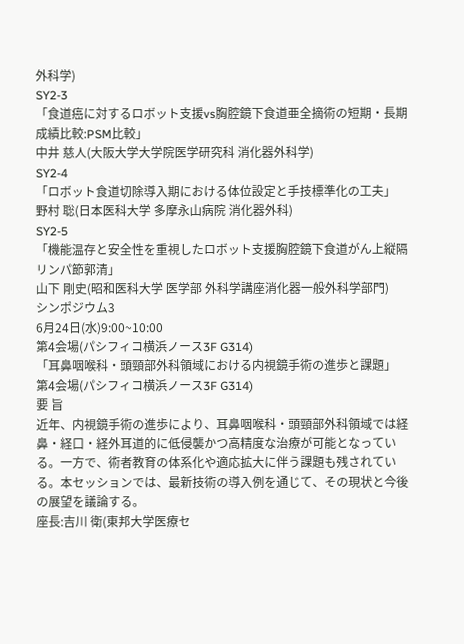外科学)
SY2-3
「食道癌に対するロボット支援vs胸腔鏡下食道亜全摘術の短期・長期成績比較:PSM比較」
中井 慈人(大阪大学大学院医学研究科 消化器外科学)
SY2-4
「ロボット食道切除導入期における体位設定と手技標準化の工夫」
野村 聡(日本医科大学 多摩永山病院 消化器外科)
SY2-5
「機能温存と安全性を重視したロボット支援胸腔鏡下食道がん上縦隔リンパ節郭清」
山下 剛史(昭和医科大学 医学部 外科学講座消化器一般外科学部門)
シンポジウム3
6月24日(水)9:00~10:00
第4会場(パシフィコ横浜ノース3F G314)
「耳鼻咽喉科・頭頸部外科領域における内視鏡手術の進歩と課題」
第4会場(パシフィコ横浜ノース3F G314)
要 旨
近年、内視鏡手術の進歩により、耳鼻咽喉科・頭頸部外科領域では経鼻・経口・経外耳道的に低侵襲かつ高精度な治療が可能となっている。一方で、術者教育の体系化や適応拡大に伴う課題も残されている。本セッションでは、最新技術の導入例を通じて、その現状と今後の展望を議論する。
座長:吉川 衛(東邦大学医療セ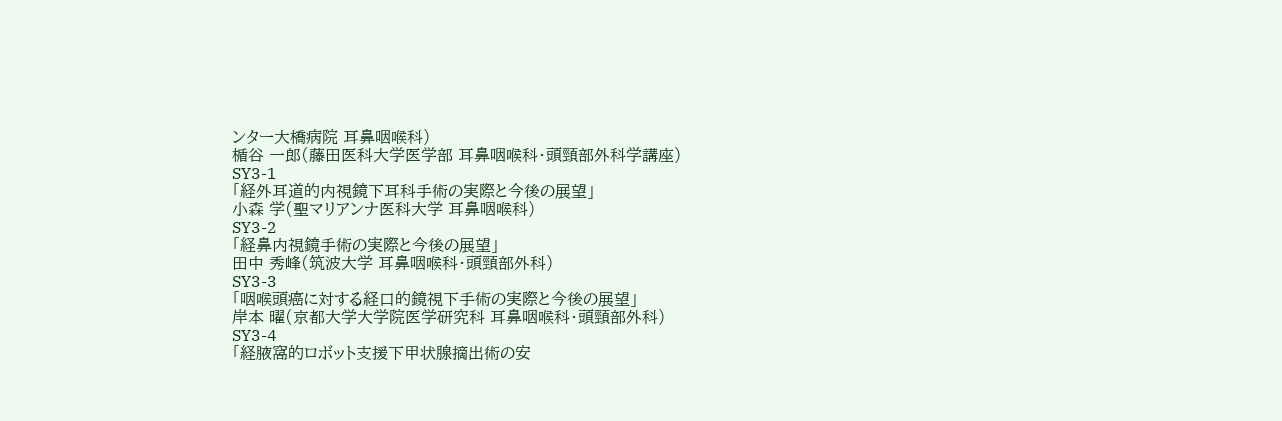ンター大橋病院 耳鼻咽喉科)
楯谷 一郎(藤田医科大学医学部 耳鼻咽喉科・頭頸部外科学講座)
SY3-1
「経外耳道的内視鏡下耳科手術の実際と今後の展望」
小森 学(聖マリアンナ医科大学 耳鼻咽喉科)
SY3-2
「経鼻内視鏡手術の実際と今後の展望」
田中 秀峰(筑波大学 耳鼻咽喉科・頭頸部外科)
SY3-3
「咽喉頭癌に対する経口的鏡視下手術の実際と今後の展望」
岸本 曜(京都大学大学院医学研究科 耳鼻咽喉科・頭頸部外科)
SY3-4
「経腋窩的ロボット支援下甲状腺摘出術の安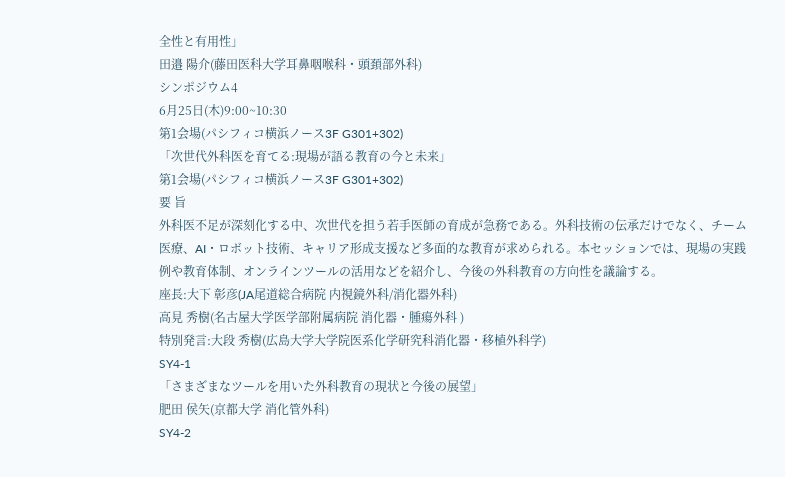全性と有用性」
田邉 陽介(藤田医科大学耳鼻咽喉科・頭頚部外科)
シンポジウム4
6月25日(木)9:00~10:30
第1会場(パシフィコ横浜ノース3F G301+302)
「次世代外科医を育てる:現場が語る教育の今と未来」
第1会場(パシフィコ横浜ノース3F G301+302)
要 旨
外科医不足が深刻化する中、次世代を担う若手医師の育成が急務である。外科技術の伝承だけでなく、チーム医療、AI・ロボット技術、キャリア形成支援など多面的な教育が求められる。本セッションでは、現場の実践例や教育体制、オンラインツールの活用などを紹介し、今後の外科教育の方向性を議論する。
座長:大下 彰彦(JA尾道総合病院 内視鏡外科/消化器外科)
高見 秀樹(名古屋大学医学部附属病院 消化器・腫瘍外科 )
特別発言:大段 秀樹(広島大学大学院医系化学研究科消化器・移植外科学)
SY4-1
「さまざまなツールを用いた外科教育の現状と今後の展望」
肥田 侯矢(京都大学 消化管外科)
SY4-2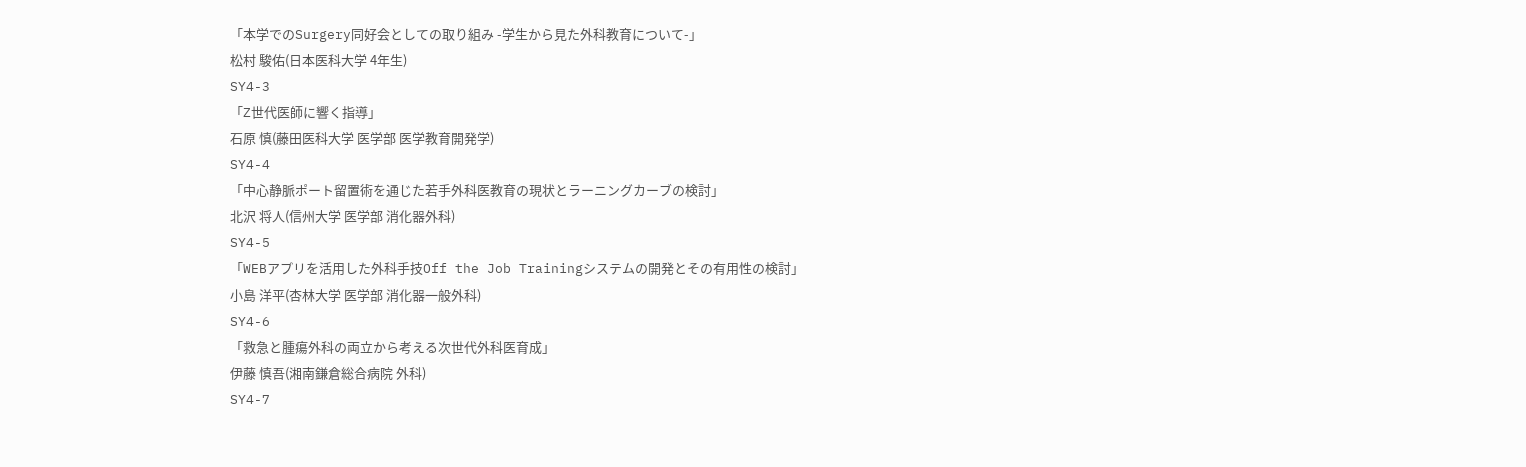「本学でのSurgery同好会としての取り組み -学生から見た外科教育について-」
松村 駿佑(日本医科大学 4年生)
SY4-3
「Z世代医師に響く指導」
石原 慎(藤田医科大学 医学部 医学教育開発学)
SY4-4
「中心静脈ポート留置術を通じた若手外科医教育の現状とラーニングカーブの検討」
北沢 将人(信州大学 医学部 消化器外科)
SY4-5
「WEBアプリを活用した外科手技Off the Job Trainingシステムの開発とその有用性の検討」
小島 洋平(杏林大学 医学部 消化器一般外科)
SY4-6
「救急と腫瘍外科の両立から考える次世代外科医育成」
伊藤 慎吾(湘南鎌倉総合病院 外科)
SY4-7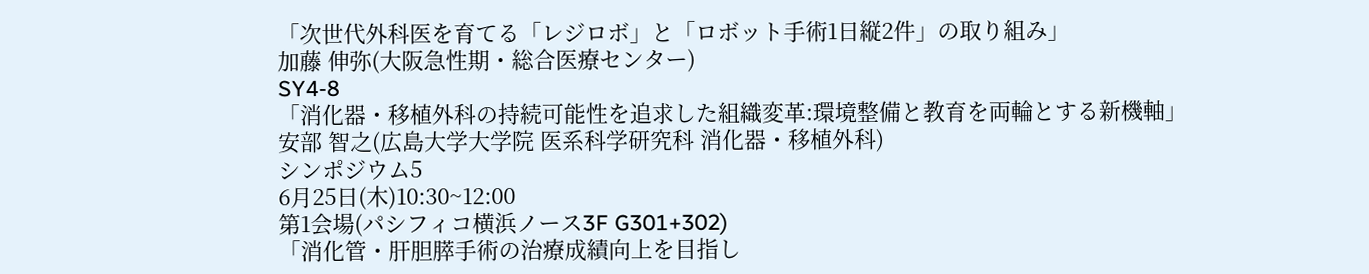「次世代外科医を育てる「レジロボ」と「ロボット手術1日縦2件」の取り組み」
加藤 伸弥(大阪急性期・総合医療センター)
SY4-8
「消化器・移植外科の持続可能性を追求した組織変革:環境整備と教育を両輪とする新機軸」
安部 智之(広島大学大学院 医系科学研究科 消化器・移植外科)
シンポジウム5
6月25日(木)10:30~12:00
第1会場(パシフィコ横浜ノース3F G301+302)
「消化管・肝胆膵手術の治療成績向上を目指し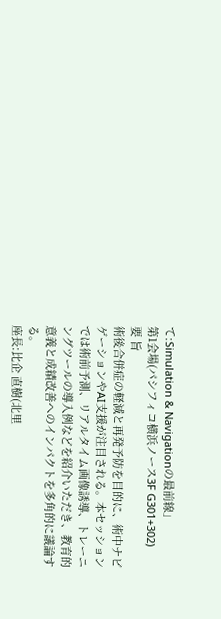て:Simulation & Navigationの最前線」
第1会場(パシフィコ横浜ノース3F G301+302)
要 旨
術後合併症の軽減と再発予防を目的に、術中ナビゲーションやAI支援が注目される。本セッションでは術前予測、リアルタイム画像誘導、トレーニングツールの導入例などを紹介いただき、教育的意義と成績改善へのインパクトを多角的に議論する。
座長:比企 直樹(北里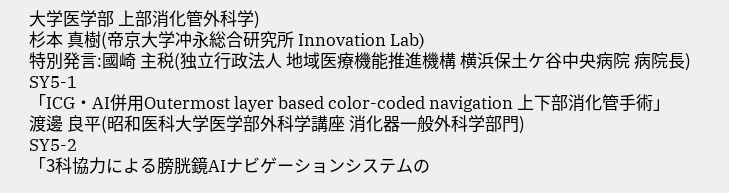大学医学部 上部消化管外科学)
杉本 真樹(帝京大学冲永総合研究所 Innovation Lab)
特別発言:國崎 主税(独立行政法人 地域医療機能推進機構 横浜保土ケ谷中央病院 病院長)
SY5-1
「ICG・AI併用Outermost layer based color-coded navigation 上下部消化管手術」
渡邊 良平(昭和医科大学医学部外科学講座 消化器一般外科学部門)
SY5-2
「3科協力による膀胱鏡AIナビゲーションシステムの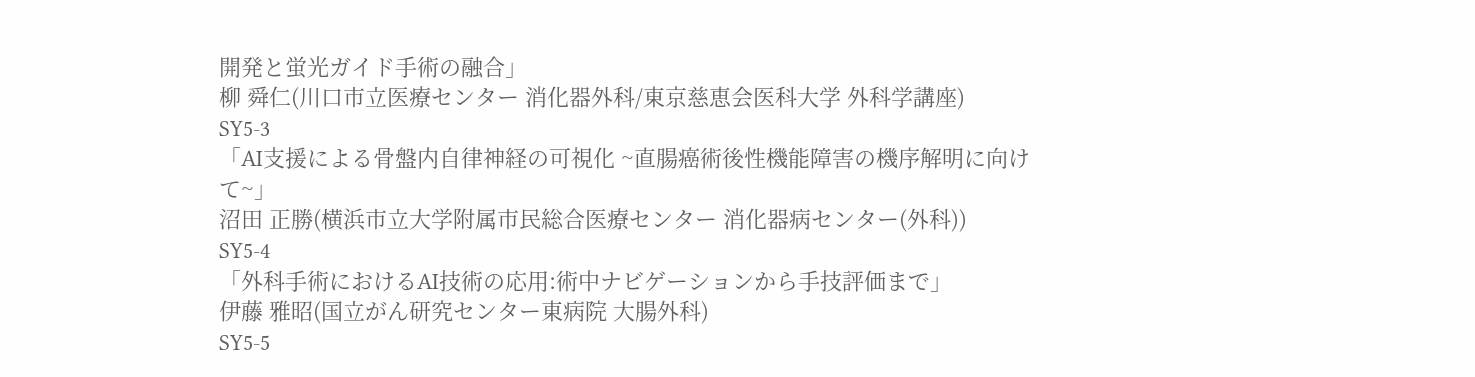開発と蛍光ガイド手術の融合」
柳 舜仁(川口市立医療センター 消化器外科/東京慈恵会医科大学 外科学講座)
SY5-3
「AI支援による骨盤内自律神経の可視化 ~直腸癌術後性機能障害の機序解明に向けて~」
沼田 正勝(横浜市立大学附属市民総合医療センター 消化器病センター(外科))
SY5-4
「外科手術におけるAI技術の応用:術中ナビゲーションから手技評価まで」
伊藤 雅昭(国立がん研究センター東病院 大腸外科)
SY5-5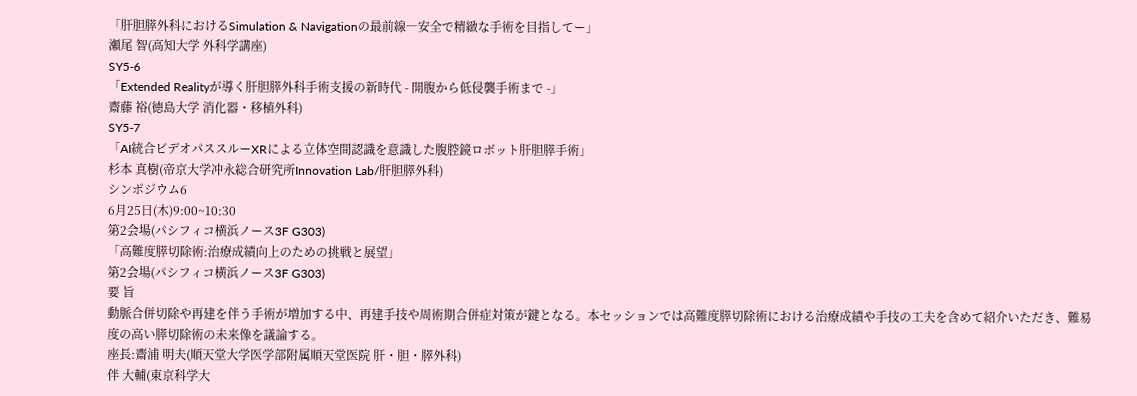「肝胆膵外科におけるSimulation & Navigationの最前線―安全で精緻な手術を目指してー」
瀬尾 智(高知大学 外科学講座)
SY5-6
「Extended Realityが導く肝胆膵外科手術支援の新時代 - 開腹から低侵襲手術まで -」
齋藤 裕(徳島大学 消化器・移植外科)
SY5-7
「AI統合ビデオパススルーXRによる立体空間認識を意識した腹腔鏡ロボット肝胆膵手術」
杉本 真樹(帝京大学冲永総合研究所Innovation Lab/肝胆膵外科)
シンポジウム6
6月25日(木)9:00~10:30
第2会場(パシフィコ横浜ノース3F G303)
「高難度膵切除術:治療成績向上のための挑戦と展望」
第2会場(パシフィコ横浜ノース3F G303)
要 旨
動脈合併切除や再建を伴う手術が増加する中、再建手技や周術期合併症対策が鍵となる。本セッションでは高難度膵切除術における治療成績や手技の工夫を含めて紹介いただき、難易度の高い膵切除術の未来像を議論する。
座長:齋浦 明夫(順天堂大学医学部附属順天堂医院 肝・胆・膵外科)
伴 大輔(東京科学大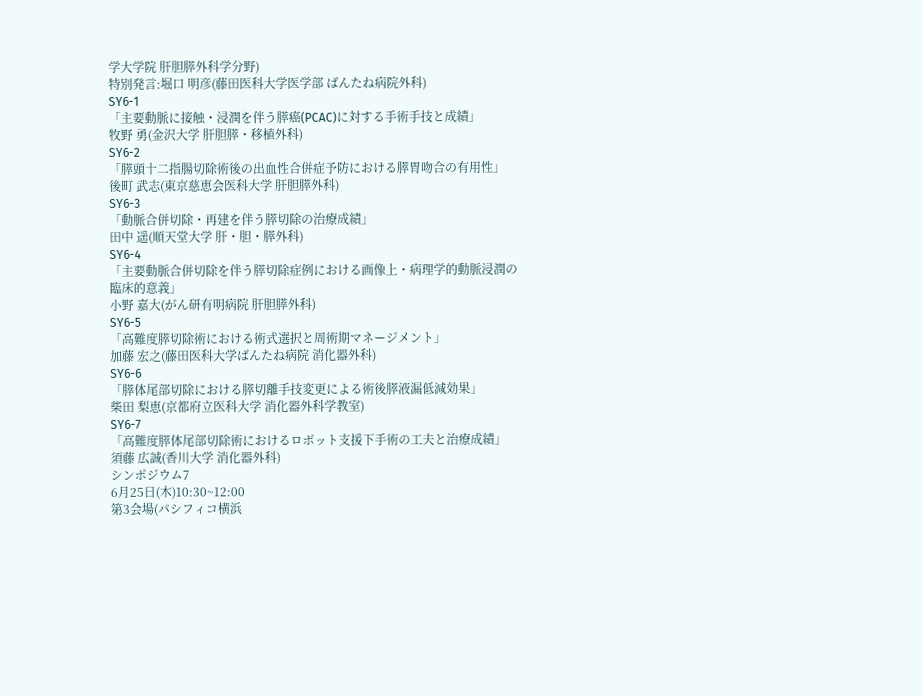学大学院 肝胆膵外科学分野)
特別発言:堀口 明彦(藤田医科大学医学部 ばんたね病院外科)
SY6-1
「主要動脈に接触・浸潤を伴う膵癌(PCAC)に対する手術手技と成績」
牧野 勇(金沢大学 肝胆膵・移植外科)
SY6-2
「膵頭十二指腸切除術後の出血性合併症予防における膵胃吻合の有用性」
後町 武志(東京慈恵会医科大学 肝胆膵外科)
SY6-3
「動脈合併切除・再建を伴う膵切除の治療成績」
田中 遥(順天堂大学 肝・胆・膵外科)
SY6-4
「主要動脈合併切除を伴う膵切除症例における画像上・病理学的動脈浸潤の臨床的意義」
小野 嘉大(がん研有明病院 肝胆膵外科)
SY6-5
「高難度膵切除術における術式選択と周術期マネージメント」
加藤 宏之(藤田医科大学ばんたね病院 消化器外科)
SY6-6
「膵体尾部切除における膵切離手技変更による術後膵液漏低減効果」
柴田 梨恵(京都府立医科大学 消化器外科学教室)
SY6-7
「高難度膵体尾部切除術におけるロボット支援下手術の工夫と治療成績」
須藤 広誠(香川大学 消化器外科)
シンポジウム7
6月25日(木)10:30~12:00
第3会場(パシフィコ横浜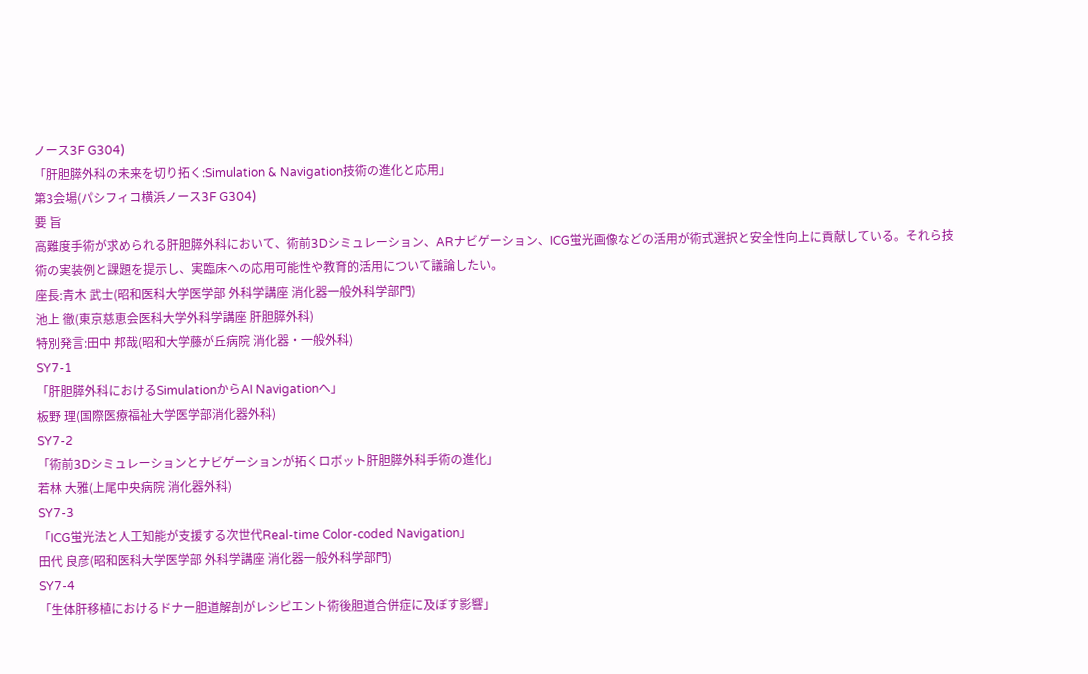ノース3F G304)
「肝胆膵外科の未来を切り拓く:Simulation & Navigation技術の進化と応用」
第3会場(パシフィコ横浜ノース3F G304)
要 旨
高難度手術が求められる肝胆膵外科において、術前3Dシミュレーション、ARナビゲーション、ICG蛍光画像などの活用が術式選択と安全性向上に貢献している。それら技術の実装例と課題を提示し、実臨床への応用可能性や教育的活用について議論したい。
座長:青木 武士(昭和医科大学医学部 外科学講座 消化器一般外科学部門)
池上 徹(東京慈恵会医科大学外科学講座 肝胆膵外科)
特別発言:田中 邦哉(昭和大学藤が丘病院 消化器・一般外科)
SY7-1
「肝胆膵外科におけるSimulationからAI Navigationへ」
板野 理(国際医療福祉大学医学部消化器外科)
SY7-2
「術前3Dシミュレーションとナビゲーションが拓くロボット肝胆膵外科手術の進化」
若林 大雅(上尾中央病院 消化器外科)
SY7-3
「ICG蛍光法と人工知能が支援する次世代Real-time Color-coded Navigation」
田代 良彦(昭和医科大学医学部 外科学講座 消化器一般外科学部門)
SY7-4
「生体肝移植におけるドナー胆道解剖がレシピエント術後胆道合併症に及ぼす影響」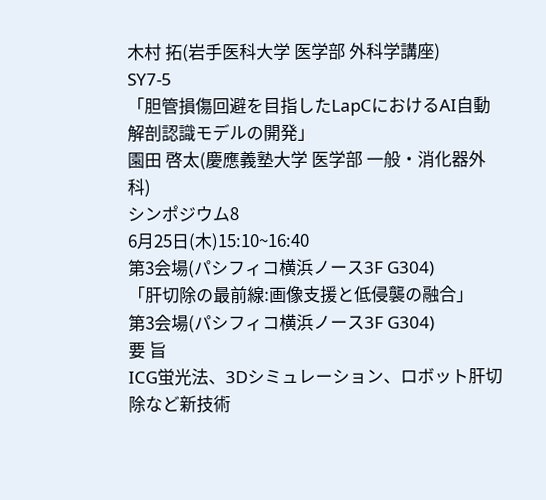木村 拓(岩手医科大学 医学部 外科学講座)
SY7-5
「胆管損傷回避を目指したLapCにおけるAI自動解剖認識モデルの開発」
園田 啓太(慶應義塾大学 医学部 一般・消化器外科)
シンポジウム8
6月25日(木)15:10~16:40
第3会場(パシフィコ横浜ノース3F G304)
「肝切除の最前線:画像支援と低侵襲の融合」
第3会場(パシフィコ横浜ノース3F G304)
要 旨
ICG蛍光法、3Dシミュレーション、ロボット肝切除など新技術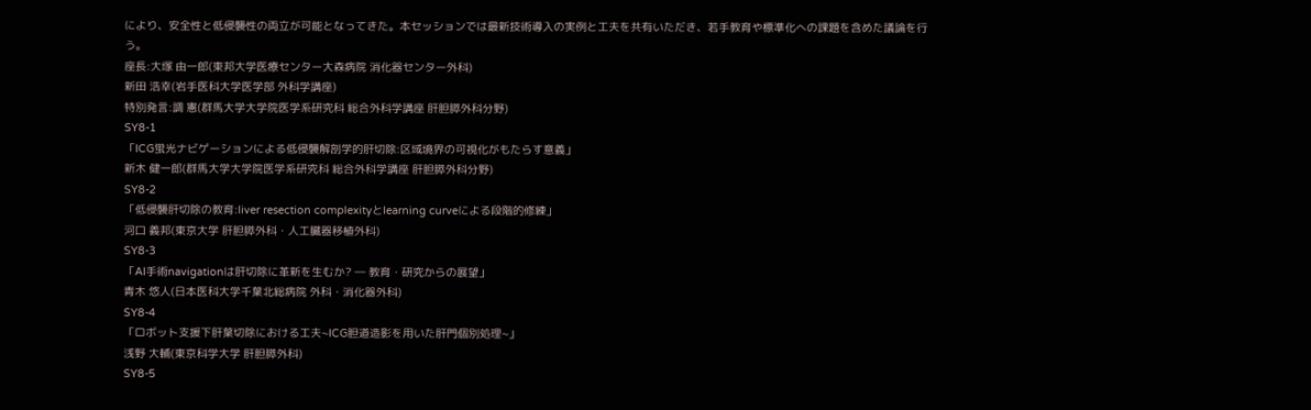により、安全性と低侵襲性の両立が可能となってきた。本セッションでは最新技術導入の実例と工夫を共有いただき、若手教育や標準化への課題を含めた議論を行う。
座長:大塚 由一郎(東邦大学医療センター大森病院 消化器センター外科)
新田 浩幸(岩手医科大学医学部 外科学講座)
特別発言:調 憲(群馬大学大学院医学系研究科 総合外科学講座 肝胆膵外科分野)
SY8-1
「ICG蛍光ナビゲーションによる低侵襲解剖学的肝切除:区域境界の可視化がもたらす意義」
新木 健一郎(群馬大学大学院医学系研究科 総合外科学講座 肝胆膵外科分野)
SY8-2
「低侵襲肝切除の教育:liver resection complexityとlearning curveによる段階的修練」
河口 義邦(東京大学 肝胆膵外科・人工臓器移植外科)
SY8-3
「AI手術navigationは肝切除に革新を生むか? ― 教育・研究からの展望」
青木 悠人(日本医科大学千葉北総病院 外科・消化器外科)
SY8-4
「ロボット支援下肝葉切除における工夫~ICG胆道造影を用いた肝門個別処理~」
浅野 大輔(東京科学大学 肝胆膵外科)
SY8-5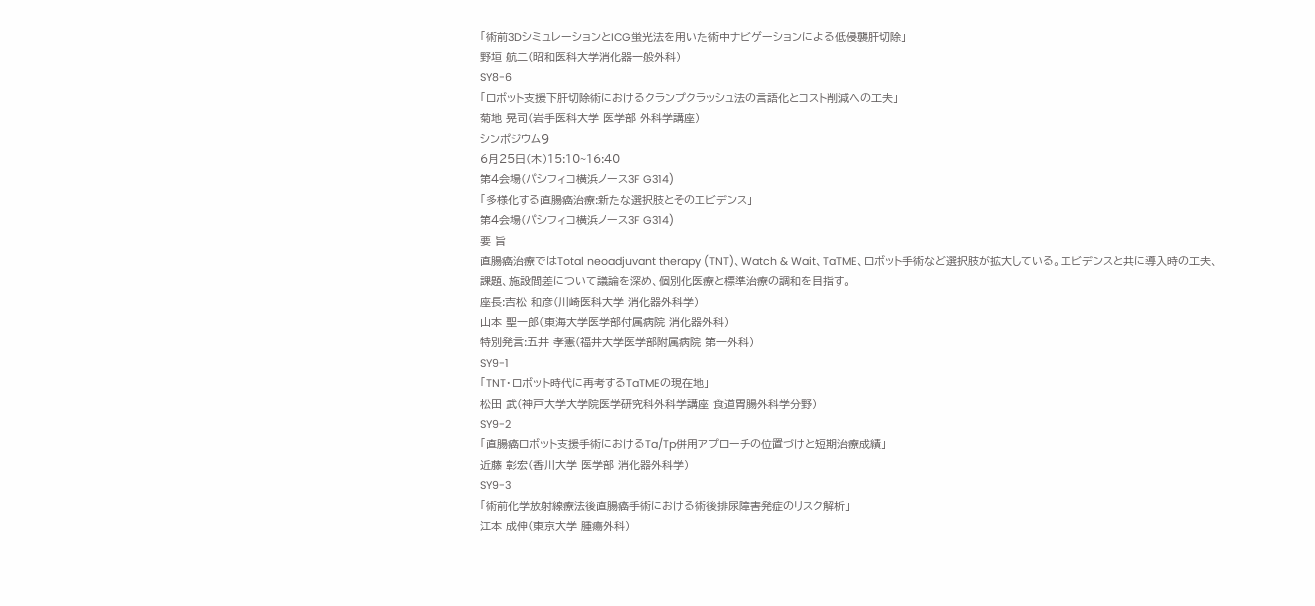「術前3DシミュレーションとICG蛍光法を用いた術中ナビゲーションによる低侵襲肝切除」
野垣 航二(昭和医科大学消化器一般外科)
SY8-6
「ロボット支援下肝切除術におけるクランプクラッシュ法の言語化とコスト削減への工夫」
菊地 晃司(岩手医科大学 医学部 外科学講座)
シンポジウム9
6月25日(木)15:10~16:40
第4会場(パシフィコ横浜ノース3F G314)
「多様化する直腸癌治療:新たな選択肢とそのエビデンス」
第4会場(パシフィコ横浜ノース3F G314)
要 旨
直腸癌治療ではTotal neoadjuvant therapy (TNT)、Watch & Wait、TaTME、ロボット手術など選択肢が拡大している。エビデンスと共に導入時の工夫、課題、施設間差について議論を深め、個別化医療と標準治療の調和を目指す。
座長:吉松 和彦(川崎医科大学 消化器外科学)
山本 聖一郎(東海大学医学部付属病院 消化器外科)
特別発言:五井 孝憲(福井大学医学部附属病院 第一外科)
SY9-1
「TNT・ロボット時代に再考するTaTMEの現在地」
松田 武(神戸大学大学院医学研究科外科学講座 食道胃腸外科学分野)
SY9-2
「直腸癌ロボット支援手術におけるTa/Tp併用アプローチの位置づけと短期治療成績」
近藤 彰宏(香川大学 医学部 消化器外科学)
SY9-3
「術前化学放射線療法後直腸癌手術における術後排尿障害発症のリスク解析」
江本 成伸(東京大学 腫瘍外科)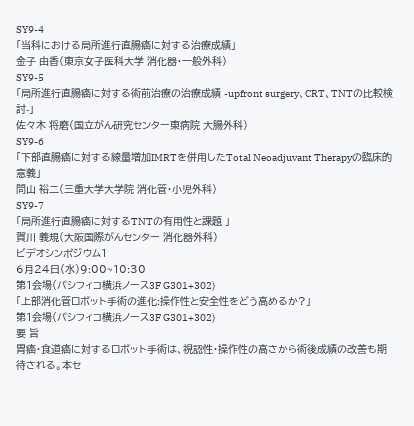SY9-4
「当科における局所進行直腸癌に対する治療成績」
金子 由香(東京女子医科大学 消化器・一般外科)
SY9-5
「局所進行直腸癌に対する術前治療の治療成績 -upfront surgery、CRT、TNTの比較検討-」
佐々木 将磨(国立がん研究センター東病院 大腸外科)
SY9-6
「下部直腸癌に対する線量増加IMRTを併用したTotal Neoadjuvant Therapyの臨床的意義」
問山 裕二(三重大学大学院 消化管・小児外科)
SY9-7
「局所進行直腸癌に対するTNTの有用性と課題 」
賀川 義規(大阪国際がんセンター 消化器外科)
ビデオシンポジウム1
6月24日(水)9:00~10:30
第1会場(パシフィコ横浜ノース3F G301+302)
「上部消化管ロボット手術の進化:操作性と安全性をどう高めるか?」
第1会場(パシフィコ横浜ノース3F G301+302)
要 旨
胃癌・食道癌に対するロボット手術は、視認性・操作性の高さから術後成績の改善も期待される。本セ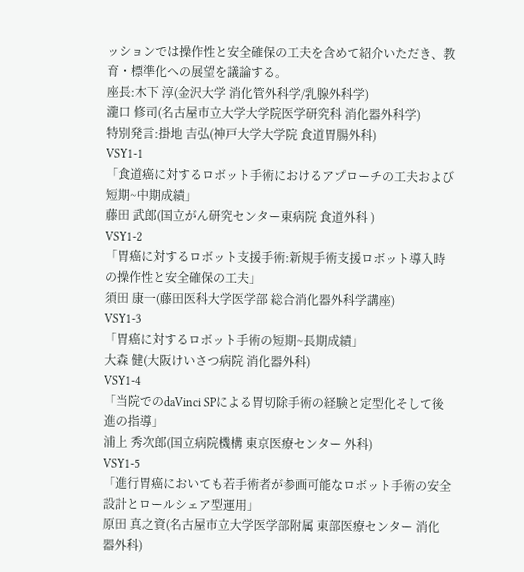ッションでは操作性と安全確保の工夫を含めて紹介いただき、教育・標準化への展望を議論する。
座長:木下 淳(金沢大学 消化管外科学/乳腺外科学)
瀧口 修司(名古屋市立大学大学院医学研究科 消化器外科学)
特別発言:掛地 吉弘(神戸大学大学院 食道胃腸外科)
VSY1-1
「食道癌に対するロボット手術におけるアプローチの工夫および短期~中期成績」
藤田 武郎(国立がん研究センター東病院 食道外科 )
VSY1-2
「胃癌に対するロボット支援手術:新規手術支援ロボット導入時の操作性と安全確保の工夫」
須田 康一(藤田医科大学医学部 総合消化器外科学講座)
VSY1-3
「胃癌に対するロボット手術の短期~長期成績」
大森 健(大阪けいさつ病院 消化器外科)
VSY1-4
「当院でのdaVinci SPによる胃切除手術の経験と定型化そして後進の指導」
浦上 秀次郎(国立病院機構 東京医療センター 外科)
VSY1-5
「進行胃癌においても若手術者が参画可能なロボット手術の安全設計とロールシェア型運用」
原田 真之資(名古屋市立大学医学部附属 東部医療センター 消化器外科)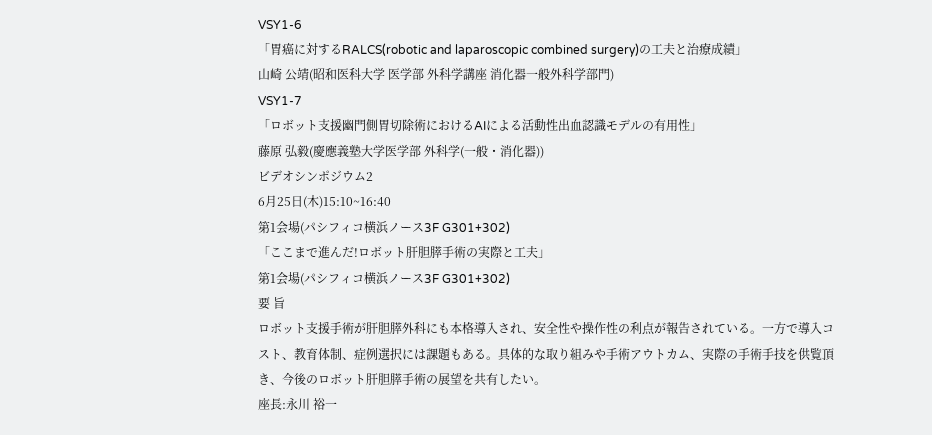VSY1-6
「胃癌に対するRALCS(robotic and laparoscopic combined surgery)の工夫と治療成績」
山崎 公靖(昭和医科大学 医学部 外科学講座 消化器一般外科学部門)
VSY1-7
「ロボット支援幽門側胃切除術におけるAIによる活動性出血認識モデルの有用性」
藤原 弘毅(慶應義塾大学医学部 外科学(一般・消化器))
ビデオシンポジウム2
6月25日(木)15:10~16:40
第1会場(パシフィコ横浜ノース3F G301+302)
「ここまで進んだ!ロボット肝胆膵手術の実際と工夫」
第1会場(パシフィコ横浜ノース3F G301+302)
要 旨
ロボット支援手術が肝胆膵外科にも本格導入され、安全性や操作性の利点が報告されている。一方で導入コスト、教育体制、症例選択には課題もある。具体的な取り組みや手術アウトカム、実際の手術手技を供覧頂き、今後のロボット肝胆膵手術の展望を共有したい。
座長:永川 裕一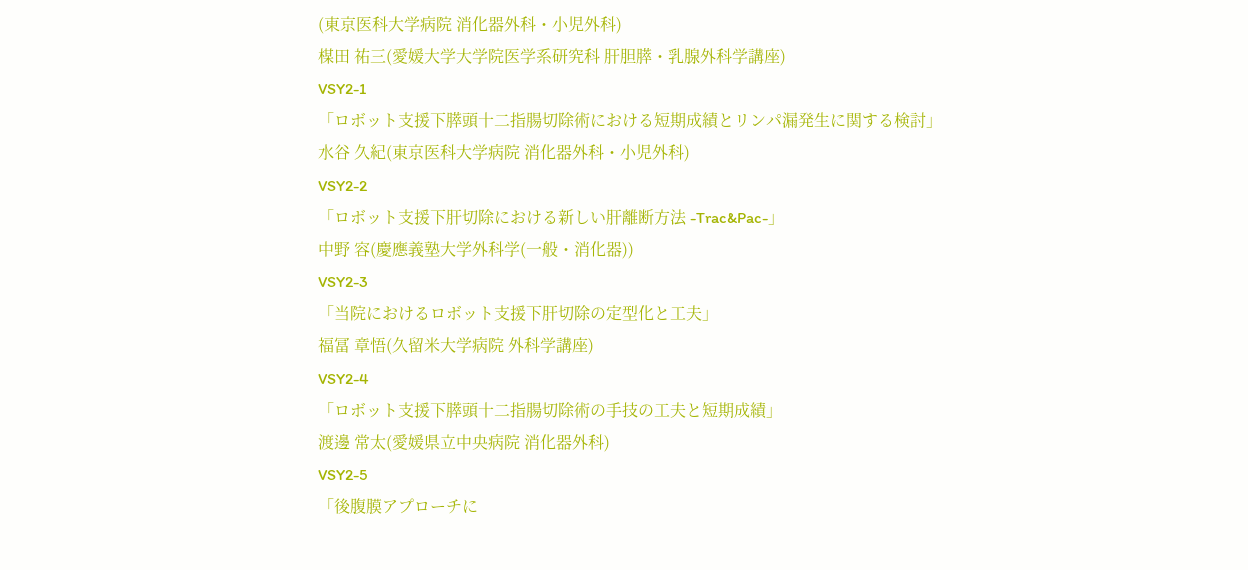(東京医科大学病院 消化器外科・小児外科)
楳田 祐三(愛媛大学大学院医学系研究科 肝胆膵・乳腺外科学講座)
VSY2-1
「ロボット支援下膵頭十二指腸切除術における短期成績とリンパ漏発生に関する検討」
水谷 久紀(東京医科大学病院 消化器外科・小児外科)
VSY2-2
「ロボット支援下肝切除における新しい肝離断方法 -Trac&Pac-」
中野 容(慶應義塾大学外科学(一般・消化器))
VSY2-3
「当院におけるロボット支援下肝切除の定型化と工夫」
福冨 章悟(久留米大学病院 外科学講座)
VSY2-4
「ロボット支援下膵頭十二指腸切除術の手技の工夫と短期成績」
渡邊 常太(愛媛県立中央病院 消化器外科)
VSY2-5
「後腹膜アプローチに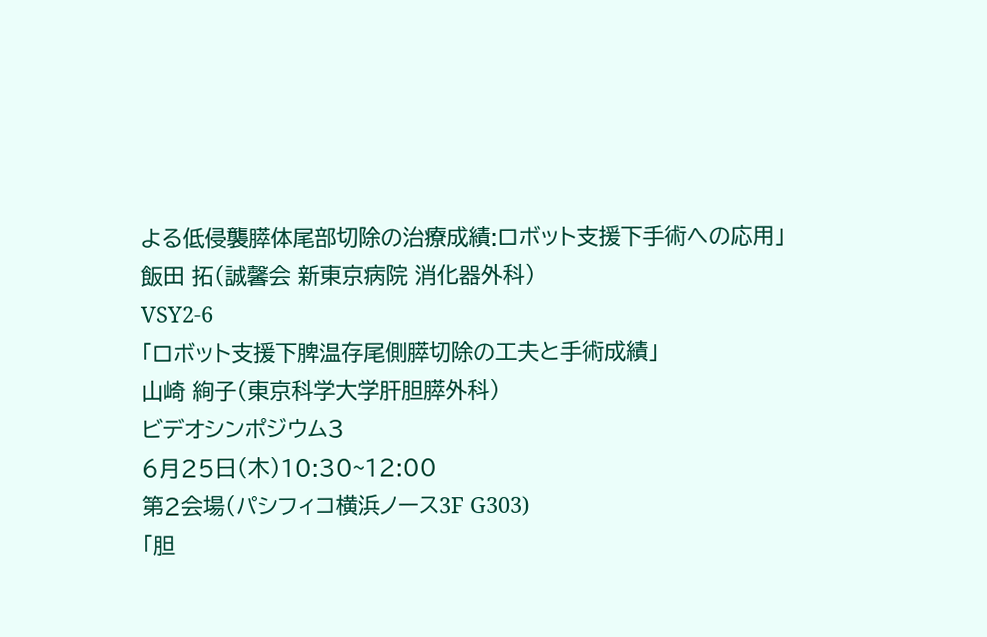よる低侵襲膵体尾部切除の治療成績:ロボット支援下手術への応用」
飯田 拓(誠馨会 新東京病院 消化器外科)
VSY2-6
「ロボット支援下脾温存尾側膵切除の工夫と手術成績」
山崎 絢子(東京科学大学肝胆膵外科)
ビデオシンポジウム3
6月25日(木)10:30~12:00
第2会場(パシフィコ横浜ノース3F G303)
「胆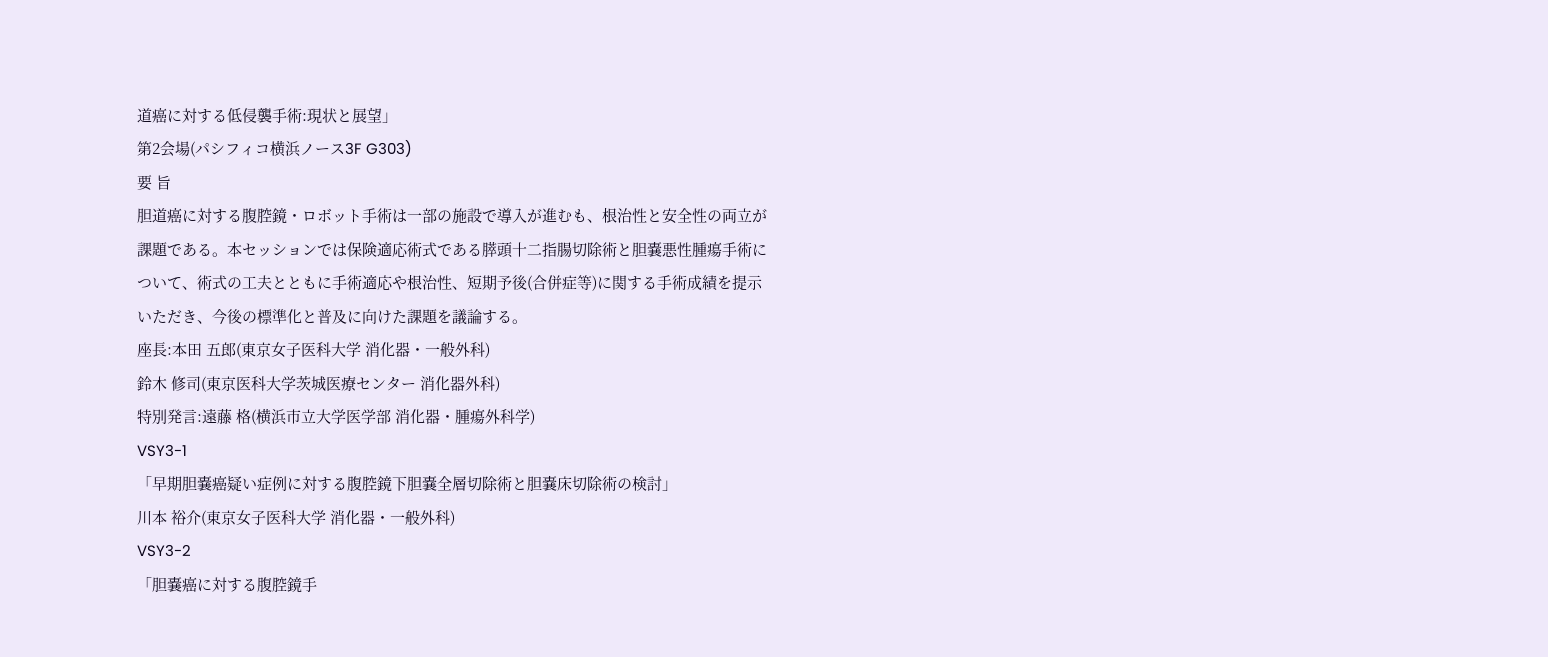道癌に対する低侵襲手術:現状と展望」
第2会場(パシフィコ横浜ノース3F G303)
要 旨
胆道癌に対する腹腔鏡・ロボット手術は一部の施設で導入が進むも、根治性と安全性の両立が課題である。本セッションでは保険適応術式である膵頭十二指腸切除術と胆嚢悪性腫瘍手術について、術式の工夫とともに手術適応や根治性、短期予後(合併症等)に関する手術成績を提示いただき、今後の標準化と普及に向けた課題を議論する。
座長:本田 五郎(東京女子医科大学 消化器・一般外科)
鈴木 修司(東京医科大学茨城医療センター 消化器外科)
特別発言:遠藤 格(横浜市立大学医学部 消化器・腫瘍外科学)
VSY3-1
「早期胆嚢癌疑い症例に対する腹腔鏡下胆嚢全層切除術と胆嚢床切除術の検討」
川本 裕介(東京女子医科大学 消化器・一般外科)
VSY3-2
「胆嚢癌に対する腹腔鏡手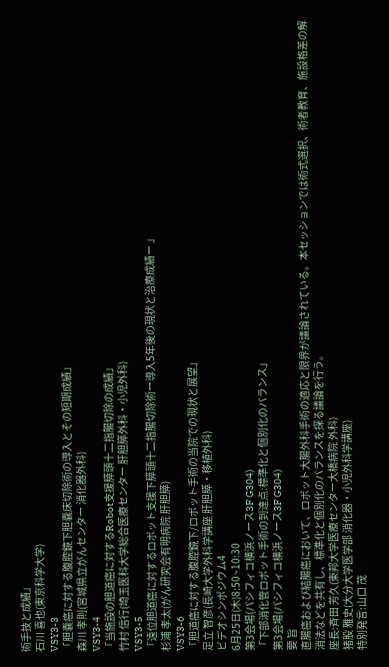術手技と成績」
石川 喜也(東京科学大学)
VSY3-3
「胆嚢癌に対する腹腔鏡下胆嚢床切除術の導入とその短期成績」
森川 孝則(宮城県立がんセンター 消化器外科)
VSY3-4
「当施設の胆道癌に対するRobot支援膵頭十二指腸切除の成績」
竹村 信行(埼玉医科大学総合医療センター 肝胆膵外科・小児外科)
VSY3-5
「遠位胆道癌に対するロボット支援下膵頭十二指腸切除術ー導入5年後の現状と治療成績ー 」
杉浦 孝太(がん研究会有明病院 肝胆膵)
VSY3-6
「胆道癌に対する腹腔鏡下/ロボット手術の当院での現状と展望」
足立 智彦(長崎大学外科学講座 肝胆膵・移植外科)
ビデオシンポジウム4
6月25日(木)8:50~10:30
第3会場(パシフィコ横浜ノース3F G304)
「下部消化管ロボット手術の到達点:標準化と個別化のバランス」
第3会場(パシフィコ横浜ノース3F G304)
要 旨
直腸癌および結腸癌において、ロボット大腸外科手術の適応と限界が議論されている。本セッションでは術式選択、術者教育、施設格差の解消法などを共有し、標準化と個別化のバランスを探る議論を行う。
座長:斉田 芳久(東邦大学医療センター大橋病院 外科)
猪股 雅史(大分大学医学部 消化器・小児外科学講座)
特別発言:山口 茂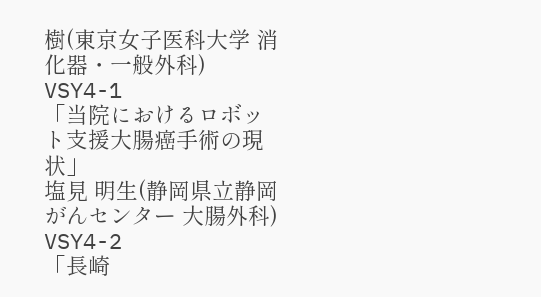樹(東京女子医科大学 消化器・一般外科)
VSY4-1
「当院におけるロボット支援大腸癌手術の現状」
塩見 明生(静岡県立静岡がんセンター 大腸外科)
VSY4-2
「長崎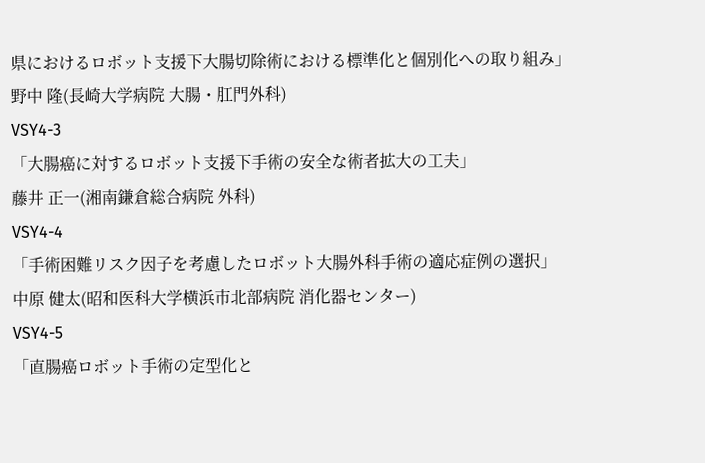県におけるロボット支援下大腸切除術における標準化と個別化への取り組み」
野中 隆(長崎大学病院 大腸・肛門外科)
VSY4-3
「大腸癌に対するロボット支援下手術の安全な術者拡大の工夫」
藤井 正一(湘南鎌倉総合病院 外科)
VSY4-4
「手術困難リスク因子を考慮したロボット大腸外科手術の適応症例の選択」
中原 健太(昭和医科大学横浜市北部病院 消化器センター)
VSY4-5
「直腸癌ロボット手術の定型化と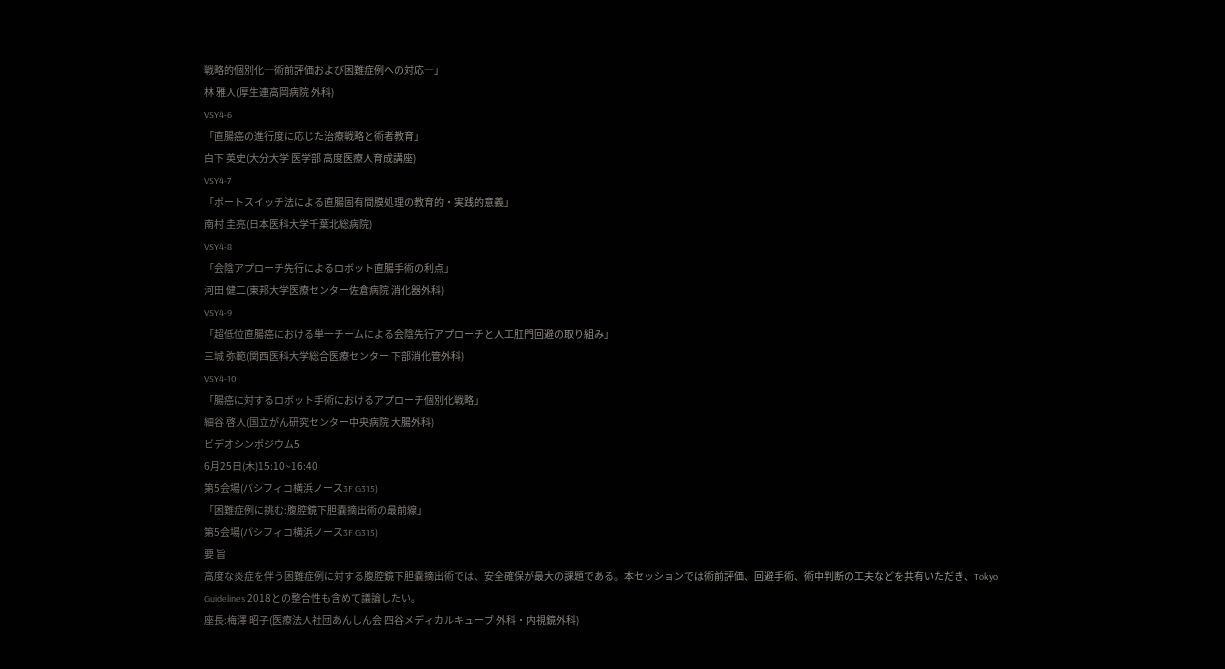戦略的個別化―術前評価および困難症例への対応―」
林 雅人(厚生連高岡病院 外科)
VSY4-6
「直腸癌の進行度に応じた治療戦略と術者教育」
白下 英史(大分大学 医学部 高度医療人育成講座)
VSY4-7
「ポートスイッチ法による直腸固有間膜処理の教育的・実践的意義」
南村 圭亮(日本医科大学千葉北総病院)
VSY4-8
「会陰アプローチ先行によるロボット直腸手術の利点」
河田 健二(東邦大学医療センター佐倉病院 消化器外科)
VSY4-9
「超低位直腸癌における単一チームによる会陰先行アプローチと人工肛門回避の取り組み」
三城 弥範(関西医科大学総合医療センター 下部消化管外科)
VSY4-10
「腸癌に対するロボット手術におけるアプローチ個別化戦略」
細谷 啓人(国立がん研究センター中央病院 大腸外科)
ビデオシンポジウム5
6月25日(木)15:10~16:40
第5会場(パシフィコ横浜ノース3F G315)
「困難症例に挑む:腹腔鏡下胆嚢摘出術の最前線」
第5会場(パシフィコ横浜ノース3F G315)
要 旨
高度な炎症を伴う困難症例に対する腹腔鏡下胆嚢摘出術では、安全確保が最大の課題である。本セッションでは術前評価、回避手術、術中判断の工夫などを共有いただき、Tokyo Guidelines 2018との整合性も含めて議論したい。
座長:梅澤 昭子(医療法人社団あんしん会 四谷メディカルキューブ 外科・内視鏡外科)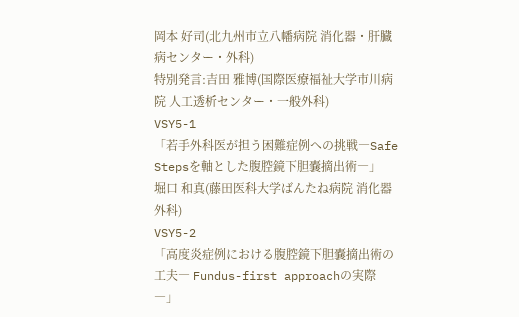岡本 好司(北九州市立八幡病院 消化器・肝臓病センター・外科)
特別発言:吉田 雅博(国際医療福祉大学市川病院 人工透析センター・一般外科)
VSY5-1
「若手外科医が担う困難症例への挑戦―Safe Stepsを軸とした腹腔鏡下胆嚢摘出術―」
堀口 和真(藤田医科大学ばんたね病院 消化器外科)
VSY5-2
「高度炎症例における腹腔鏡下胆嚢摘出術の工夫― Fundus-first approachの実際 ―」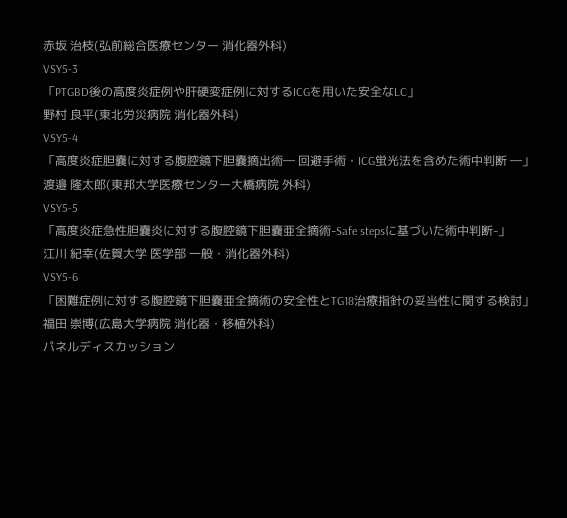赤坂 治枝(弘前総合医療センター 消化器外科)
VSY5-3
「PTGBD後の高度炎症例や肝硬変症例に対するICGを用いた安全なLC」
野村 良平(東北労災病院 消化器外科)
VSY5-4
「高度炎症胆嚢に対する腹腔鏡下胆嚢摘出術― 回避手術・ICG蛍光法を含めた術中判断 ―」
渡邉 隆太郎(東邦大学医療センター大橋病院 外科)
VSY5-5
「高度炎症急性胆嚢炎に対する腹腔鏡下胆嚢亜全摘術-Safe stepsに基づいた術中判断-」
江川 紀幸(佐賀大学 医学部 一般・消化器外科)
VSY5-6
「困難症例に対する腹腔鏡下胆嚢亜全摘術の安全性とTG18治療指針の妥当性に関する検討」
福田 崇博(広島大学病院 消化器・移植外科)
パネルディスカッション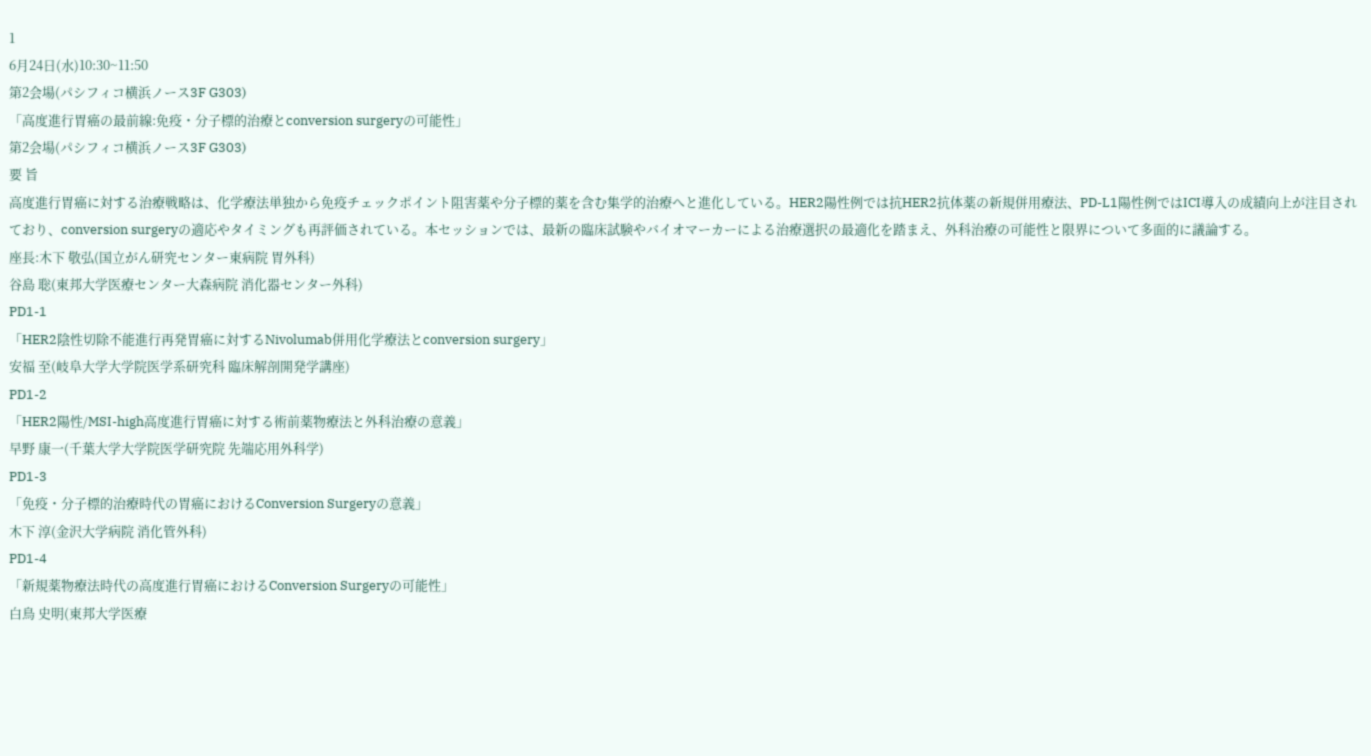1
6月24日(水)10:30~11:50
第2会場(パシフィコ横浜ノース3F G303)
「高度進行胃癌の最前線:免疫・分子標的治療とconversion surgeryの可能性」
第2会場(パシフィコ横浜ノース3F G303)
要 旨
高度進行胃癌に対する治療戦略は、化学療法単独から免疫チェックポイント阻害薬や分子標的薬を含む集学的治療へと進化している。HER2陽性例では抗HER2抗体薬の新規併用療法、PD-L1陽性例ではICI導入の成績向上が注目されており、conversion surgeryの適応やタイミングも再評価されている。本セッションでは、最新の臨床試験やバイオマーカーによる治療選択の最適化を踏まえ、外科治療の可能性と限界について多面的に議論する。
座長:木下 敬弘(国立がん研究センター東病院 胃外科)
谷島 聡(東邦大学医療センター大森病院 消化器センター外科)
PD1-1
「HER2陰性切除不能進行再発胃癌に対するNivolumab併用化学療法とconversion surgery」
安福 至(岐阜大学大学院医学系研究科 臨床解剖開発学講座)
PD1-2
「HER2陽性/MSI-high高度進行胃癌に対する術前薬物療法と外科治療の意義」
早野 康一(千葉大学大学院医学研究院 先端応用外科学)
PD1-3
「免疫・分子標的治療時代の胃癌におけるConversion Surgeryの意義」
木下 淳(金沢大学病院 消化管外科)
PD1-4
「新規薬物療法時代の高度進行胃癌におけるConversion Surgeryの可能性」
白鳥 史明(東邦大学医療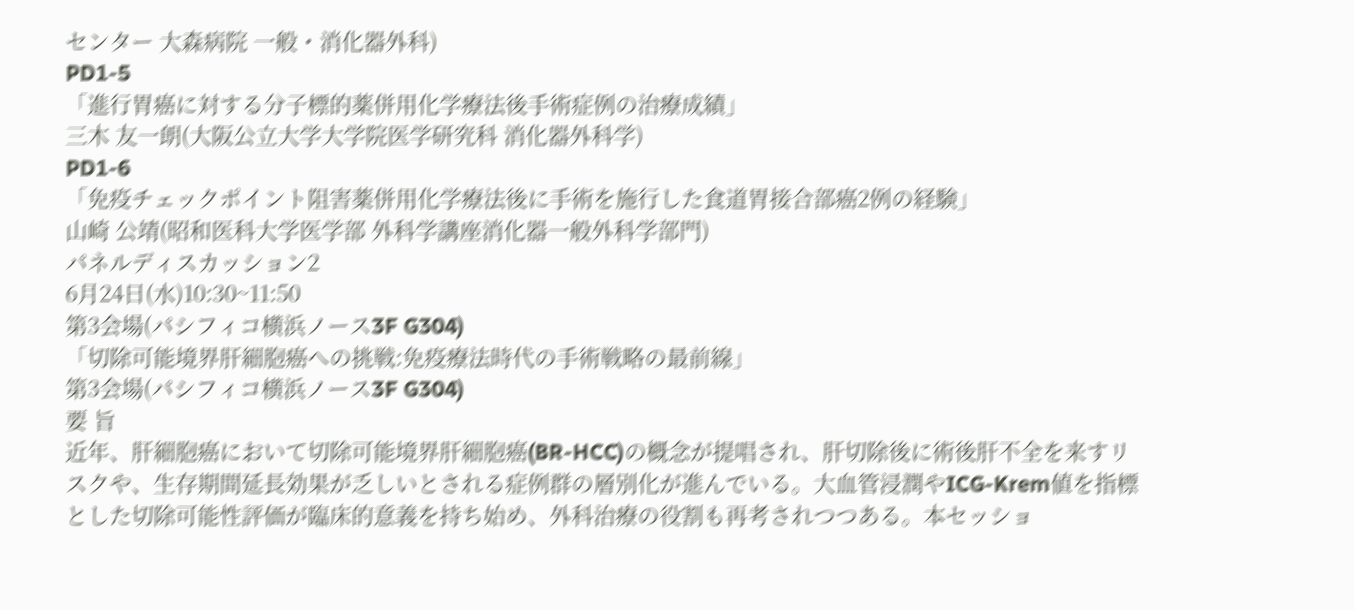センター 大森病院 一般・消化器外科)
PD1-5
「進行胃癌に対する分子標的薬併用化学療法後手術症例の治療成績」
三木 友一朗(大阪公立大学大学院医学研究科 消化器外科学)
PD1-6
「免疫チェックポイント阻害薬併用化学療法後に手術を施行した食道胃接合部癌2例の経験」
山崎 公靖(昭和医科大学医学部 外科学講座消化器一般外科学部門)
パネルディスカッション2
6月24日(水)10:30~11:50
第3会場(パシフィコ横浜ノース3F G304)
「切除可能境界肝細胞癌への挑戦:免疫療法時代の手術戦略の最前線」
第3会場(パシフィコ横浜ノース3F G304)
要 旨
近年、肝細胞癌において切除可能境界肝細胞癌(BR-HCC)の概念が提唱され、肝切除後に術後肝不全を来すリスクや、生存期間延長効果が乏しいとされる症例群の層別化が進んでいる。大血管浸潤やICG-Krem値を指標とした切除可能性評価が臨床的意義を持ち始め、外科治療の役割も再考されつつある。本セッショ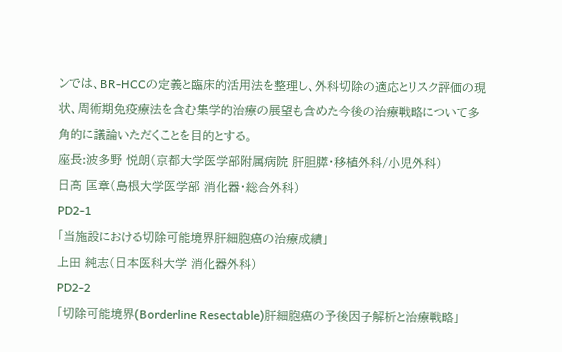ンでは、BR-HCCの定義と臨床的活用法を整理し、外科切除の適応とリスク評価の現状、周術期免疫療法を含む集学的治療の展望も含めた今後の治療戦略について多角的に議論いただくことを目的とする。
座長:波多野 悦朗(京都大学医学部附属病院 肝胆膵・移植外科/小児外科)
日髙 匡章(島根大学医学部 消化器・総合外科)
PD2-1
「当施設における切除可能境界肝細胞癌の治療成績」
上田 純志(日本医科大学 消化器外科)
PD2-2
「切除可能境界(Borderline Resectable)肝細胞癌の予後因子解析と治療戦略」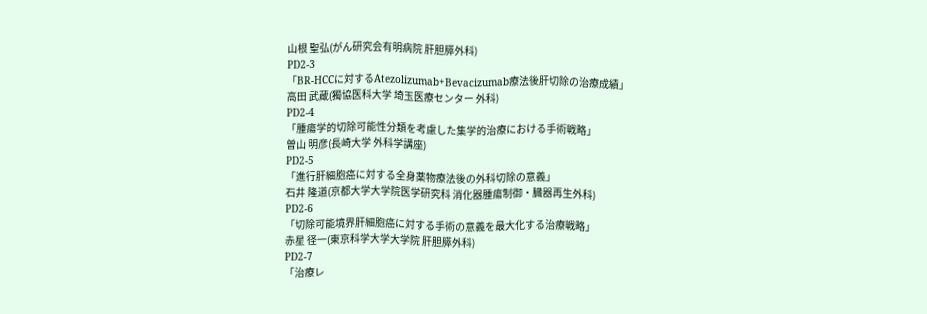山根 聖弘(がん研究会有明病院 肝胆膵外科)
PD2-3
「BR-HCCに対するAtezolizumab+Bevacizumab療法後肝切除の治療成績」
高田 武蔵(獨協医科大学 埼玉医療センター 外科)
PD2-4
「腫瘍学的切除可能性分類を考慮した集学的治療における手術戦略」
曽山 明彦(長崎大学 外科学講座)
PD2-5
「進行肝細胞癌に対する全身薬物療法後の外科切除の意義」
石井 隆道(京都大学大学院医学研究科 消化器腫瘍制御・臓器再生外科)
PD2-6
「切除可能境界肝細胞癌に対する手術の意義を最大化する治療戦略」
赤星 径一(東京科学大学大学院 肝胆膵外科)
PD2-7
「治療レ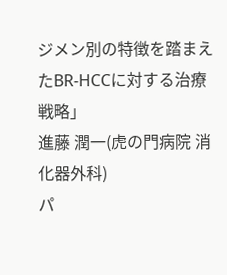ジメン別の特徴を踏まえたBR-HCCに対する治療戦略」
進藤 潤一(虎の門病院 消化器外科)
パ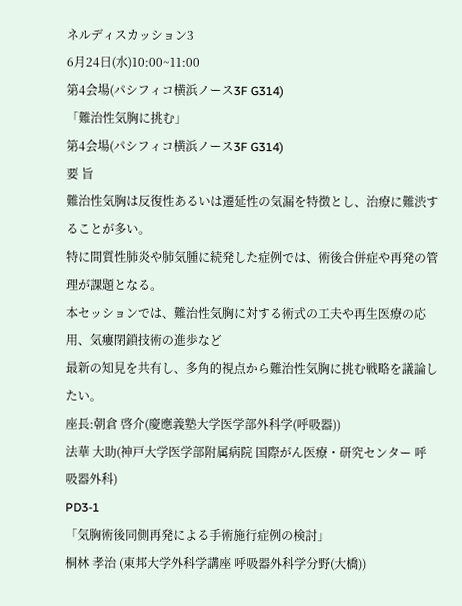ネルディスカッション3
6月24日(水)10:00~11:00
第4会場(パシフィコ横浜ノース3F G314)
「難治性気胸に挑む」
第4会場(パシフィコ横浜ノース3F G314)
要 旨
難治性気胸は反復性あるいは遷延性の気漏を特徴とし、治療に難渋することが多い。
特に間質性肺炎や肺気腫に続発した症例では、術後合併症や再発の管理が課題となる。
本セッションでは、難治性気胸に対する術式の工夫や再生医療の応用、気瘻閉鎖技術の進歩など
最新の知見を共有し、多角的視点から難治性気胸に挑む戦略を議論したい。
座長:朝倉 啓介(慶應義塾大学医学部外科学(呼吸器))
法華 大助(神戸大学医学部附属病院 国際がん医療・研究センター 呼吸器外科)
PD3-1
「気胸術後同側再発による手術施行症例の検討」
桐林 孝治 (東邦大学外科学講座 呼吸器外科学分野(大橋))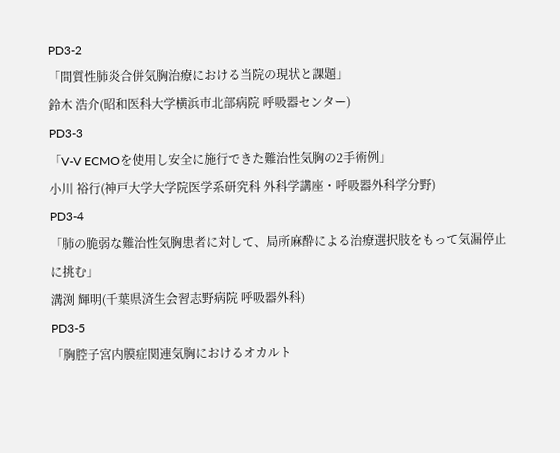PD3-2
「間質性肺炎合併気胸治療における当院の現状と課題」
鈴木 浩介(昭和医科大学横浜市北部病院 呼吸器センター)
PD3-3
「V-V ECMOを使用し安全に施行できた難治性気胸の2手術例」
小川 裕行(神戸大学大学院医学系研究科 外科学講座・呼吸器外科学分野)
PD3-4
「肺の脆弱な難治性気胸患者に対して、局所麻酔による治療選択肢をもって気漏停止に挑む」
溝渕 輝明(千葉県済生会習志野病院 呼吸器外科)
PD3-5
「胸腔子宮内膜症関連気胸におけるオカルト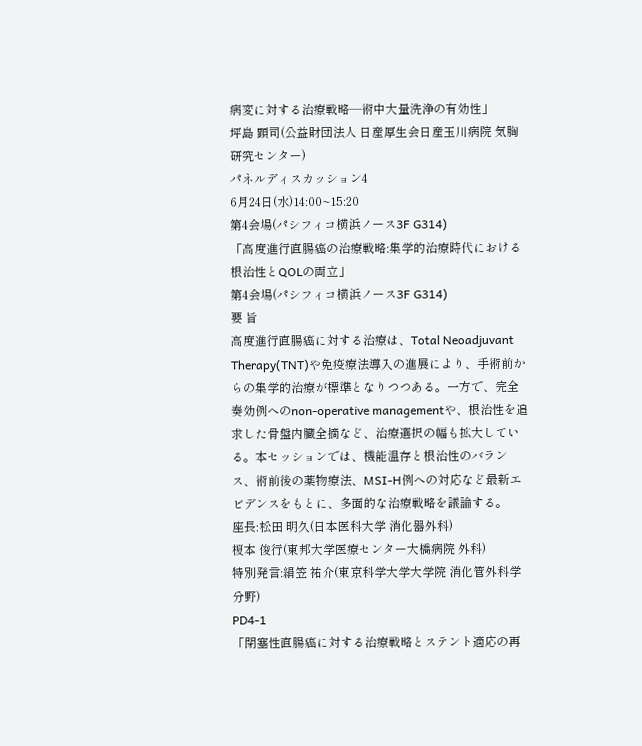病変に対する治療戦略―術中大量洗浄の有効性」
坪島 顕司(公益財団法人 日産厚生会日産玉川病院 気胸研究センター)
パネルディスカッション4
6月24日(水)14:00~15:20
第4会場(パシフィコ横浜ノース3F G314)
「高度進行直腸癌の治療戦略:集学的治療時代における根治性とQOLの両立」
第4会場(パシフィコ横浜ノース3F G314)
要 旨
高度進行直腸癌に対する治療は、Total Neoadjuvant Therapy(TNT)や免疫療法導入の進展により、手術前からの集学的治療が標準となりつつある。一方で、完全奏効例へのnon-operative managementや、根治性を追求した骨盤内臓全摘など、治療選択の幅も拡大している。本セッションでは、機能温存と根治性のバランス、術前後の薬物療法、MSI-H例への対応など最新エビデンスをもとに、多面的な治療戦略を議論する。
座長:松田 明久(日本医科大学 消化器外科)
榎本 俊行(東邦大学医療センター大橋病院 外科)
特別発言:絹笠 祐介(東京科学大学大学院 消化管外科学分野)
PD4-1
「閉塞性直腸癌に対する治療戦略とステント適応の再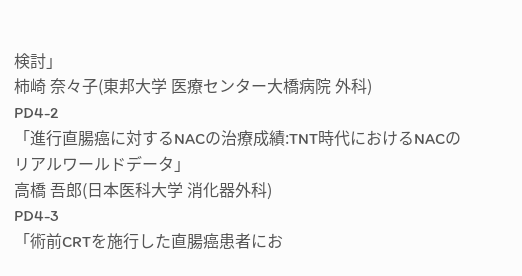検討」
柿崎 奈々子(東邦大学 医療センター大橋病院 外科)
PD4-2
「進行直腸癌に対するNACの治療成績:TNT時代におけるNACのリアルワールドデータ」
高橋 吾郎(日本医科大学 消化器外科)
PD4-3
「術前CRTを施行した直腸癌患者にお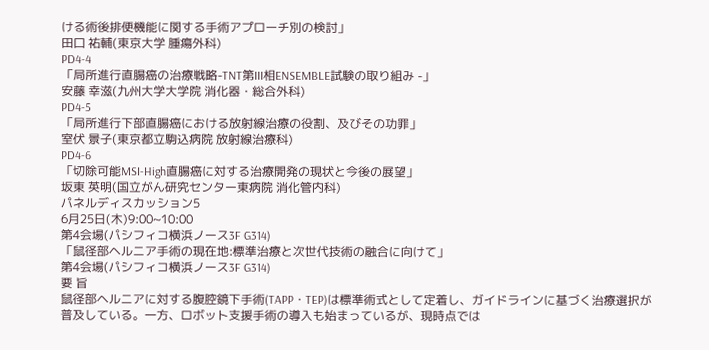ける術後排便機能に関する手術アプローチ別の検討」
田口 祐輔(東京大学 腫瘍外科)
PD4-4
「局所進行直腸癌の治療戦略-TNT第III相ENSEMBLE試験の取り組み -」
安藤 幸滋(九州大学大学院 消化器・総合外科)
PD4-5
「局所進行下部直腸癌における放射線治療の役割、及びその功罪」
室伏 景子(東京都立駒込病院 放射線治療科)
PD4-6
「切除可能MSI-High直腸癌に対する治療開発の現状と今後の展望」
坂東 英明(国立がん研究センター東病院 消化管内科)
パネルディスカッション5
6月25日(木)9:00~10:00
第4会場(パシフィコ横浜ノース3F G314)
「鼠径部ヘルニア手術の現在地:標準治療と次世代技術の融合に向けて」
第4会場(パシフィコ横浜ノース3F G314)
要 旨
鼠径部ヘルニアに対する腹腔鏡下手術(TAPP・TEP)は標準術式として定着し、ガイドラインに基づく治療選択が普及している。一方、ロボット支援手術の導入も始まっているが、現時点では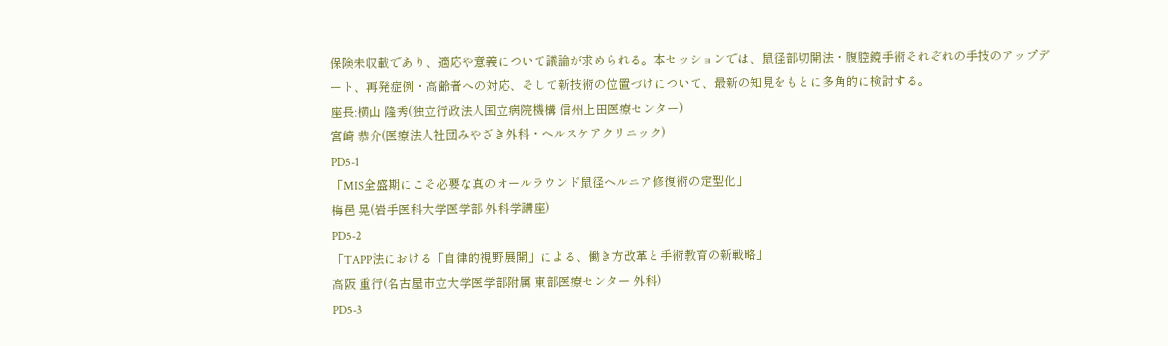保険未収載であり、適応や意義について議論が求められる。本セッションでは、鼠径部切開法・腹腔鏡手術それぞれの手技のアップデート、再発症例・高齢者への対応、そして新技術の位置づけについて、最新の知見をもとに多角的に検討する。
座長:横山 隆秀(独立行政法人国立病院機構 信州上田医療センター)
宮崎 恭介(医療法人社団みやざき外科・ヘルスケアクリニック)
PD5-1
「MIS全盛期にこそ必要な真のオールラウンド鼠径ヘルニア修復術の定型化」
梅邑 晃(岩手医科大学医学部 外科学講座)
PD5-2
「TAPP法における「自律的視野展開」による、働き方改革と手術教育の新戦略」
高阪 重行(名古屋市立大学医学部附属 東部医療センター 外科)
PD5-3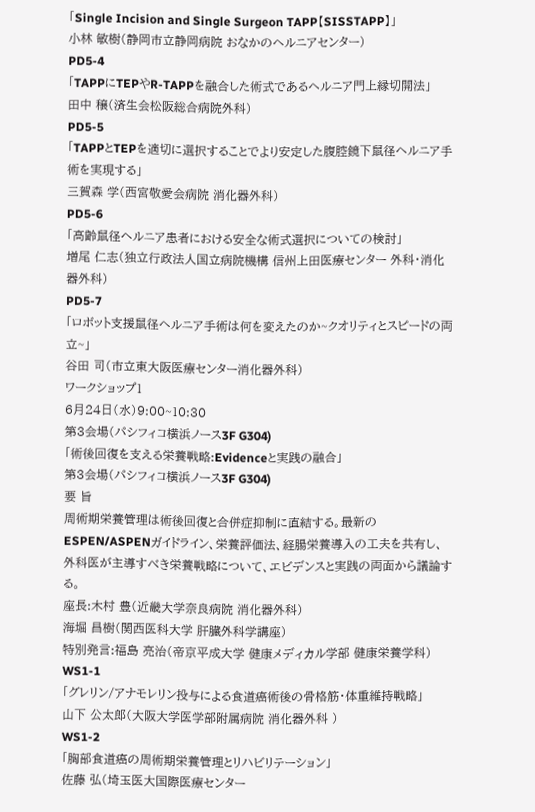「Single Incision and Single Surgeon TAPP【SISSTAPP】」
小林 敏樹(静岡市立静岡病院 おなかのヘルニアセンター)
PD5-4
「TAPPにTEPやR-TAPPを融合した術式であるヘルニア門上縁切開法」
田中 穣(済生会松阪総合病院外科)
PD5-5
「TAPPとTEPを適切に選択することでより安定した腹腔鏡下鼠径ヘルニア手術を実現する」
三賀森 学(西宮敬愛会病院 消化器外科)
PD5-6
「高齢鼠径ヘルニア患者における安全な術式選択についての検討」
増尾 仁志(独立行政法人国立病院機構 信州上田医療センター 外科・消化器外科)
PD5-7
「ロボット支援鼠径ヘルニア手術は何を変えたのか~クオリティとスピードの両立~」
谷田 司(市立東大阪医療センター消化器外科)
ワークショップ1
6月24日(水)9:00~10:30
第3会場(パシフィコ横浜ノース3F G304)
「術後回復を支える栄養戦略:Evidenceと実践の融合」
第3会場(パシフィコ横浜ノース3F G304)
要 旨
周術期栄養管理は術後回復と合併症抑制に直結する。最新のESPEN/ASPENガイドライン、栄養評価法、経腸栄養導入の工夫を共有し、外科医が主導すべき栄養戦略について、エビデンスと実践の両面から議論する。
座長:木村 豊(近畿大学奈良病院 消化器外科)
海堀 昌樹(関西医科大学 肝臓外科学講座)
特別発言:福島 亮治(帝京平成大学 健康メディカル学部 健康栄養学科)
WS1-1
「グレリン/アナモレリン投与による食道癌術後の骨格筋・体重維持戦略」
山下 公太郎(大阪大学医学部附属病院 消化器外科 )
WS1-2
「胸部食道癌の周術期栄養管理とリハビリテーション」
佐藤 弘(埼玉医大国際医療センター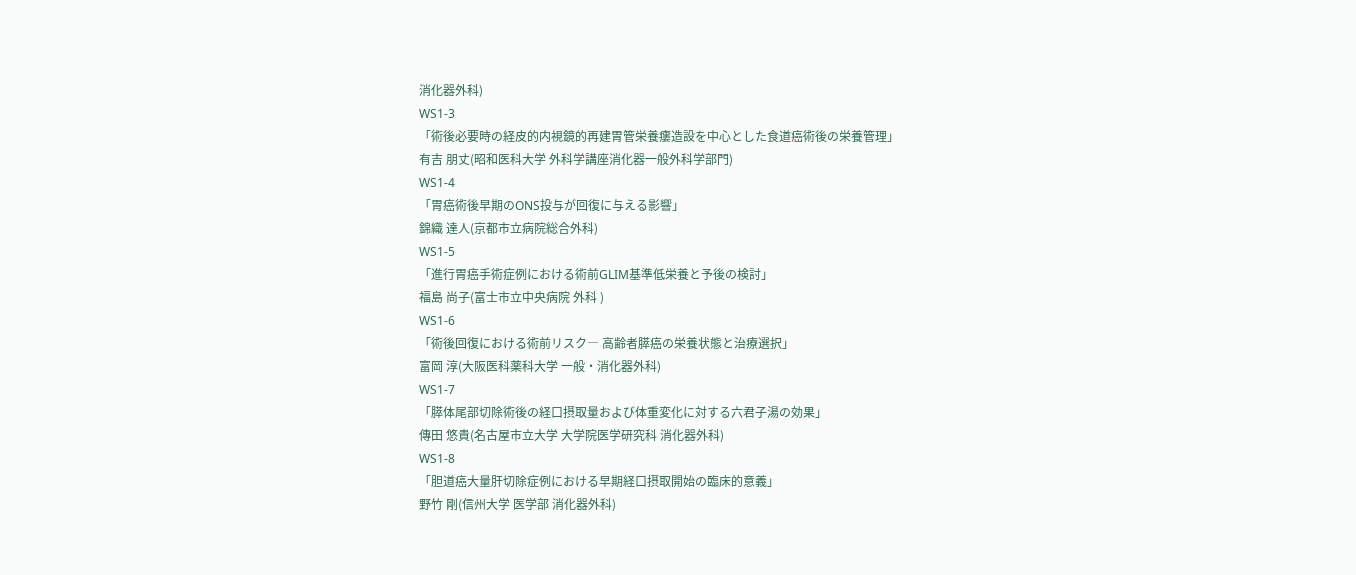消化器外科)
WS1-3
「術後必要時の経皮的内視鏡的再建胃管栄養瘻造設を中心とした食道癌術後の栄養管理」
有吉 朋丈(昭和医科大学 外科学講座消化器一般外科学部門)
WS1-4
「胃癌術後早期のONS投与が回復に与える影響」
錦織 達人(京都市立病院総合外科)
WS1-5
「進行胃癌手術症例における術前GLIM基準低栄養と予後の検討」
福島 尚子(富士市立中央病院 外科 )
WS1-6
「術後回復における術前リスク― 高齢者膵癌の栄養状態と治療選択」
富岡 淳(大阪医科薬科大学 一般・消化器外科)
WS1-7
「膵体尾部切除術後の経口摂取量および体重変化に対する六君子湯の効果」
傳田 悠貴(名古屋市立大学 大学院医学研究科 消化器外科)
WS1-8
「胆道癌大量肝切除症例における早期経口摂取開始の臨床的意義」
野竹 剛(信州大学 医学部 消化器外科)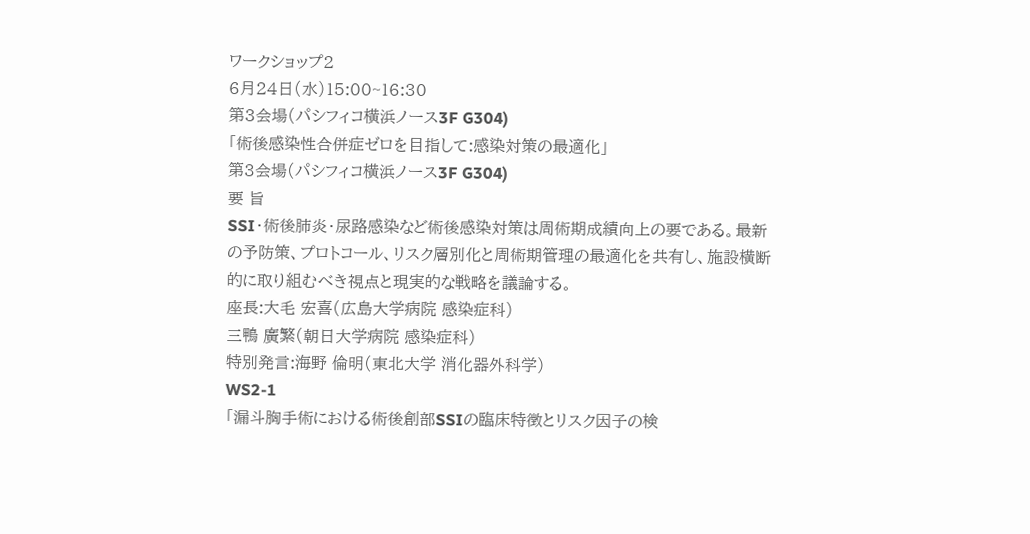ワークショップ2
6月24日(水)15:00~16:30
第3会場(パシフィコ横浜ノース3F G304)
「術後感染性合併症ゼロを目指して:感染対策の最適化」
第3会場(パシフィコ横浜ノース3F G304)
要 旨
SSI・術後肺炎・尿路感染など術後感染対策は周術期成績向上の要である。最新の予防策、プロトコール、リスク層別化と周術期管理の最適化を共有し、施設横断的に取り組むべき視点と現実的な戦略を議論する。
座長:大毛 宏喜(広島大学病院 感染症科)
三鴨 廣繁(朝日大学病院 感染症科)
特別発言:海野 倫明(東北大学 消化器外科学)
WS2-1
「漏斗胸手術における術後創部SSIの臨床特徴とリスク因子の検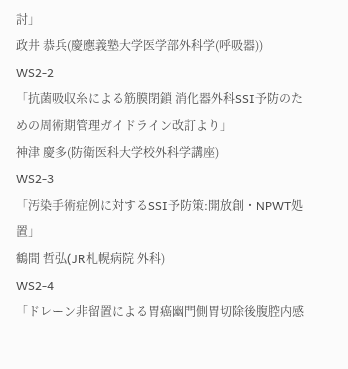討」
政井 恭兵(慶應義塾大学医学部外科学(呼吸器))
WS2-2
「抗菌吸収糸による筋膜閉鎖 消化器外科SSI予防のための周術期管理ガイドライン改訂より」
神津 慶多(防衛医科大学校外科学講座)
WS2-3
「汚染手術症例に対するSSI予防策:開放創・NPWT処置」
鶴間 哲弘(JR札幌病院 外科)
WS2-4
「ドレーン非留置による胃癌幽門側胃切除後腹腔内感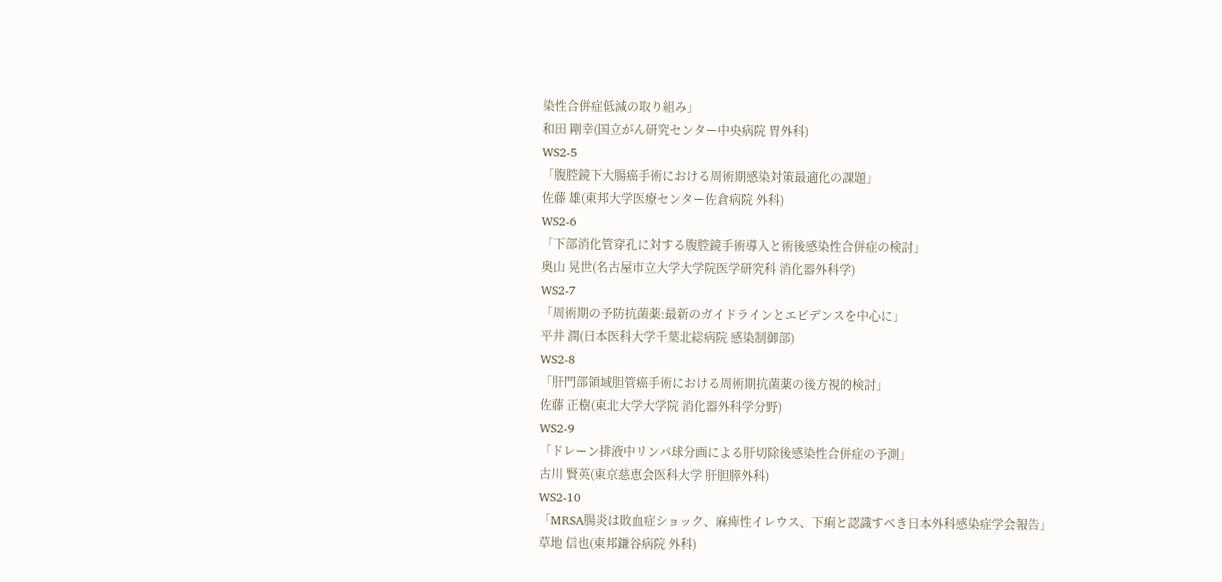染性合併症低減の取り組み」
和田 剛幸(国立がん研究センター中央病院 胃外科)
WS2-5
「腹腔鏡下大腸癌手術における周術期感染対策最適化の課題」
佐藤 雄(東邦大学医療センター佐倉病院 外科)
WS2-6
「下部消化管穿孔に対する腹腔鏡手術導入と術後感染性合併症の検討」
奥山 晃世(名古屋市立大学大学院医学研究科 消化器外科学)
WS2-7
「周術期の予防抗菌薬:最新のガイドラインとエビデンスを中心に」
平井 潤(日本医科大学千葉北総病院 感染制御部)
WS2-8
「肝門部領域胆管癌手術における周術期抗菌薬の後方視的検討」
佐藤 正樹(東北大学大学院 消化器外科学分野)
WS2-9
「ドレーン排液中リンパ球分画による肝切除後感染性合併症の予測」
古川 賢英(東京慈恵会医科大学 肝胆膵外科)
WS2-10
「MRSA腸炎は敗血症ショック、麻痺性イレウス、下痢と認識すべき日本外科感染症学会報告」
草地 信也(東邦鎌谷病院 外科)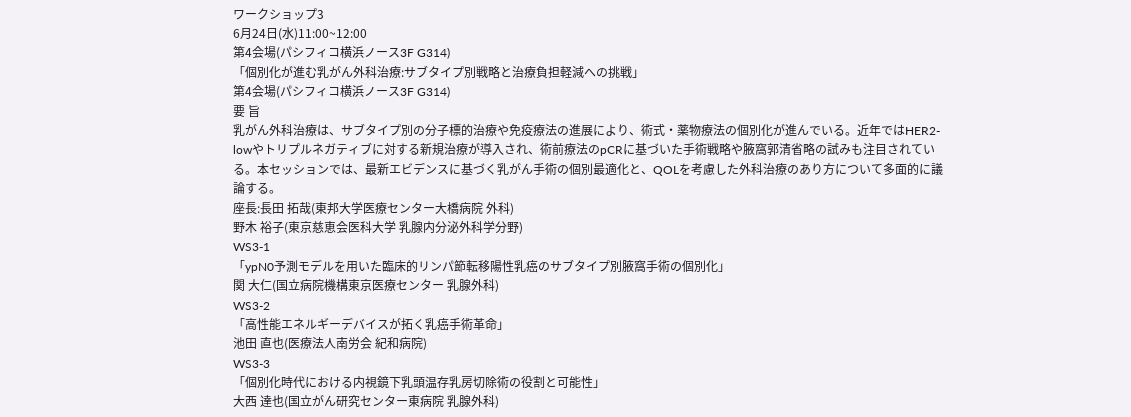ワークショップ3
6月24日(水)11:00~12:00
第4会場(パシフィコ横浜ノース3F G314)
「個別化が進む乳がん外科治療:サブタイプ別戦略と治療負担軽減への挑戦」
第4会場(パシフィコ横浜ノース3F G314)
要 旨
乳がん外科治療は、サブタイプ別の分子標的治療や免疫療法の進展により、術式・薬物療法の個別化が進んでいる。近年ではHER2-lowやトリプルネガティブに対する新規治療が導入され、術前療法のpCRに基づいた手術戦略や腋窩郭清省略の試みも注目されている。本セッションでは、最新エビデンスに基づく乳がん手術の個別最適化と、QOLを考慮した外科治療のあり方について多面的に議論する。
座長:長田 拓哉(東邦大学医療センター大橋病院 外科)
野木 裕子(東京慈恵会医科大学 乳腺内分泌外科学分野)
WS3-1
「ypN0予測モデルを用いた臨床的リンパ節転移陽性乳癌のサブタイプ別腋窩手術の個別化」
関 大仁(国立病院機構東京医療センター 乳腺外科)
WS3-2
「高性能エネルギーデバイスが拓く乳癌手術革命」
池田 直也(医療法人南労会 紀和病院)
WS3-3
「個別化時代における内視鏡下乳頭温存乳房切除術の役割と可能性」
大西 達也(国立がん研究センター東病院 乳腺外科)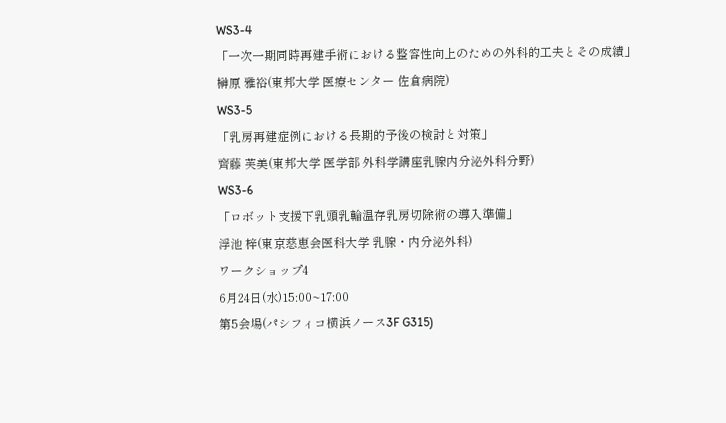WS3-4
「一次一期同時再建手術における整容性向上のための外科的工夫とその成績」
榊原 雅裕(東邦大学 医療センター 佐倉病院)
WS3-5
「乳房再建症例における長期的予後の検討と対策」
齊藤 芙美(東邦大学 医学部 外科学講座乳腺内分泌外科分野)
WS3-6
「ロボット支援下乳頭乳輪温存乳房切除術の導入準備」
浮池 梓(東京慈恵会医科大学 乳腺・内分泌外科)
ワークショップ4
6月24日(水)15:00~17:00
第5会場(パシフィコ横浜ノース3F G315)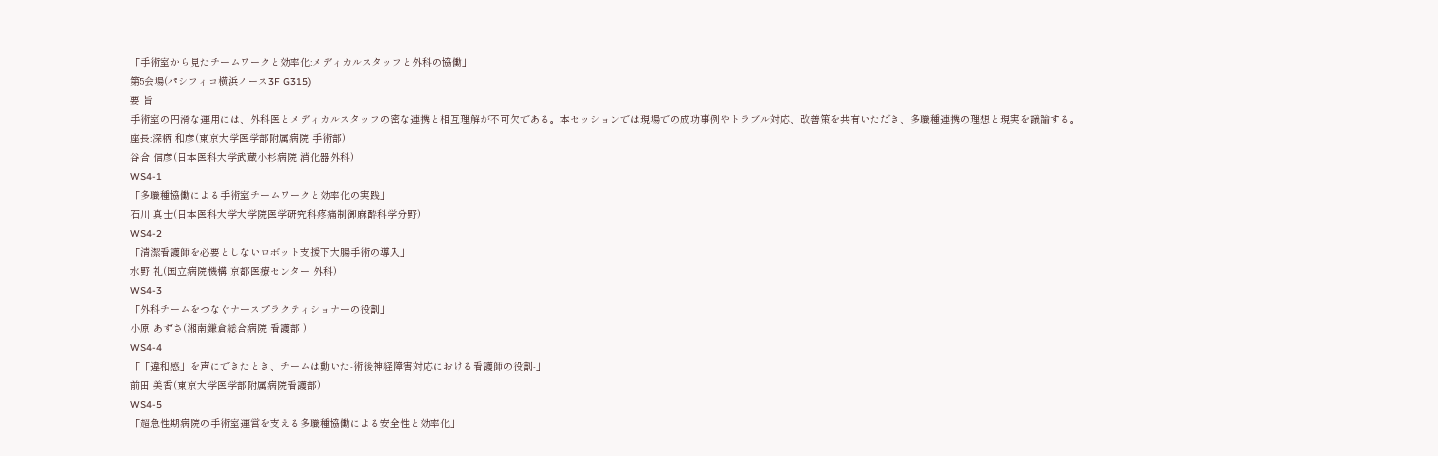「手術室から見たチームワークと効率化:メディカルスタッフと外科の協働」
第5会場(パシフィコ横浜ノース3F G315)
要 旨
手術室の円滑な運用には、外科医とメディカルスタッフの密な連携と相互理解が不可欠である。本セッションでは現場での成功事例やトラブル対応、改善策を共有いただき、多職種連携の理想と現実を議論する。
座長:深柄 和彦(東京大学医学部附属病院 手術部)
谷合 信彦(日本医科大学武蔵小杉病院 消化器外科)
WS4-1
「多職種協働による手術室チームワークと効率化の実践」
石川 真士(日本医科大学大学院医学研究科疼痛制御麻酔科学分野)
WS4-2
「清潔看護師を必要としないロボット支援下大腸手術の導入」
水野 礼(国立病院機構 京都医療センター 外科)
WS4-3
「外科チームをつなぐナースプラクティショナーの役割」
小原 あずさ(湘南鎌倉総合病院 看護部 )
WS4-4
「「違和感」を声にできたとき、チームは動いた-術後神経障害対応における看護師の役割-」
前田 美香(東京大学医学部附属病院看護部)
WS4-5
「超急性期病院の手術室運営を支える多職種協働による安全性と効率化」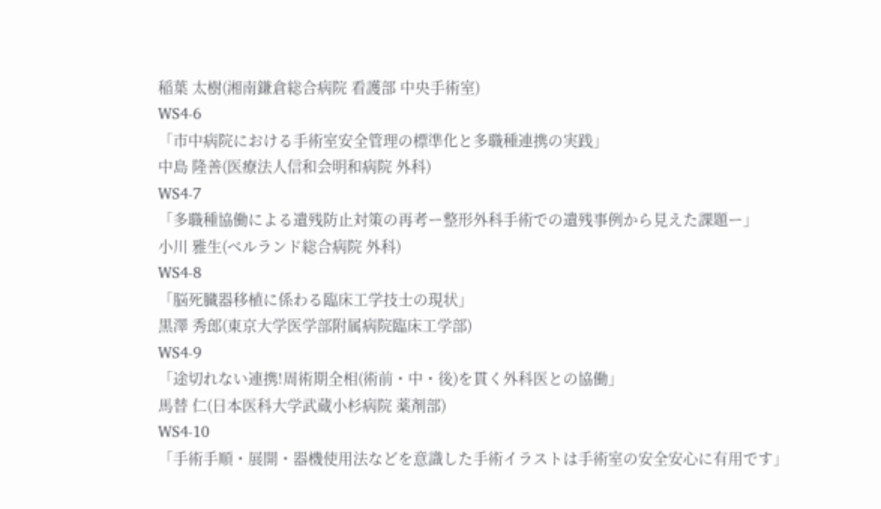稲葉 太樹(湘南鎌倉総合病院 看護部 中央手術室)
WS4-6
「市中病院における手術室安全管理の標準化と多職種連携の実践」
中島 隆善(医療法人信和会明和病院 外科)
WS4-7
「多職種協働による遺残防止対策の再考ー整形外科手術での遺残事例から見えた課題ー」
小川 雅生(ベルランド総合病院 外科)
WS4-8
「脳死臓器移植に係わる臨床工学技士の現状」
黒澤 秀郎(東京大学医学部附属病院臨床工学部)
WS4-9
「途切れない連携!周術期全相(術前・中・後)を貫く外科医との協働」
馬替 仁(日本医科大学武蔵小杉病院 薬剤部)
WS4-10
「手術手順・展開・器機使用法などを意識した手術イラストは手術室の安全安心に有用です」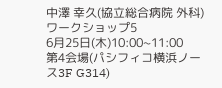中澤 幸久(協立総合病院 外科)
ワークショップ5
6月25日(木)10:00~11:00
第4会場(パシフィコ横浜ノース3F G314)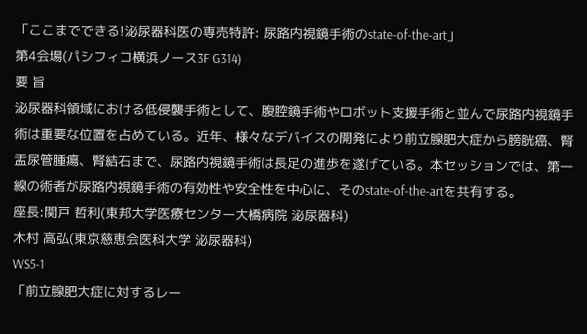「ここまでできる!泌尿器科医の専売特許: 尿路内視鏡手術のstate-of-the-art」
第4会場(パシフィコ横浜ノース3F G314)
要 旨
泌尿器科領域における低侵襲手術として、腹腔鏡手術やロボット支援手術と並んで尿路内視鏡手術は重要な位置を占めている。近年、様々なデバイスの開発により前立腺肥大症から膀胱癌、腎盂尿管腫瘍、腎結石まで、尿路内視鏡手術は長足の進歩を遂げている。本セッションでは、第一線の術者が尿路内視鏡手術の有効性や安全性を中心に、そのstate-of-the-artを共有する。
座長:関戸 哲利(東邦大学医療センター大橋病院 泌尿器科)
木村 高弘(東京慈恵会医科大学 泌尿器科)
WS5-1
「前立腺肥大症に対するレー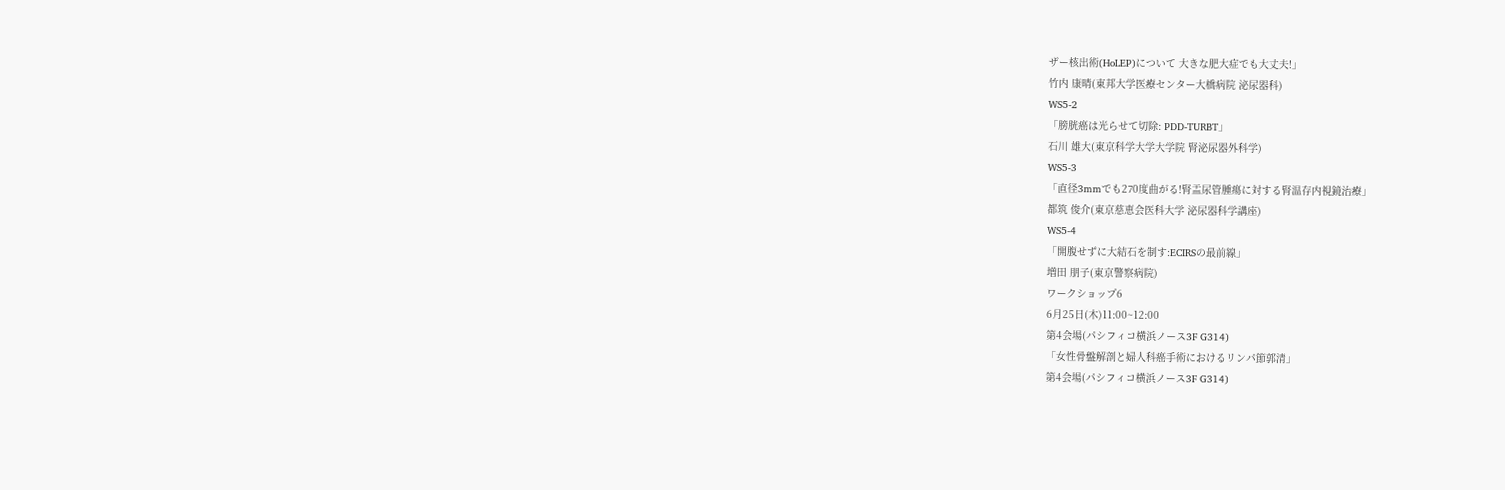ザー核出術(HoLEP)について 大きな肥大症でも大丈夫!」
竹内 康晴(東邦大学医療センター大橋病院 泌尿器科)
WS5-2
「膀胱癌は光らせて切除: PDD-TURBT」
石川 雄大(東京科学大学大学院 腎泌尿器外科学)
WS5-3
「直径3mmでも270度曲がる!腎盂尿管腫瘍に対する腎温存内視鏡治療」
都筑 俊介(東京慈恵会医科大学 泌尿器科学講座)
WS5-4
「開腹せずに大結石を制す:ECIRSの最前線」
増田 朋子(東京警察病院)
ワークショップ6
6月25日(木)11:00~12:00
第4会場(パシフィコ横浜ノース3F G314)
「女性骨盤解剖と婦人科癌手術におけるリンパ節郭清」
第4会場(パシフィコ横浜ノース3F G314)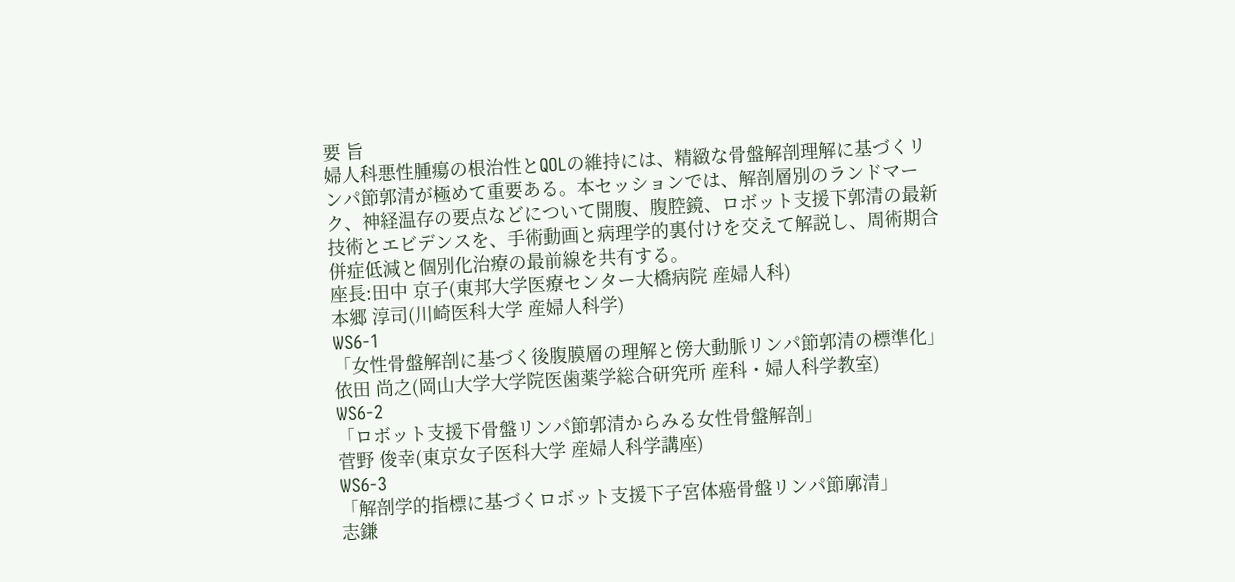要 旨
婦人科悪性腫瘍の根治性とQOLの維持には、精緻な骨盤解剖理解に基づくリンパ節郭清が極めて重要ある。本セッションでは、解剖層別のランドマーク、神経温存の要点などについて開腹、腹腔鏡、ロボット支援下郭清の最新技術とエビデンスを、手術動画と病理学的裏付けを交えて解説し、周術期合併症低減と個別化治療の最前線を共有する。
座長:田中 京子(東邦大学医療センター大橋病院 産婦人科)
本郷 淳司(川崎医科大学 産婦人科学)
WS6-1
「女性骨盤解剖に基づく後腹膜層の理解と傍大動脈リンパ節郭清の標準化」
依田 尚之(岡山大学大学院医歯薬学総合研究所 産科・婦人科学教室)
WS6-2
「ロボット支援下骨盤リンパ節郭清からみる女性骨盤解剖」
菅野 俊幸(東京女子医科大学 産婦人科学講座)
WS6-3
「解剖学的指標に基づくロボット支援下子宮体癌骨盤リンパ節廓清」
志鎌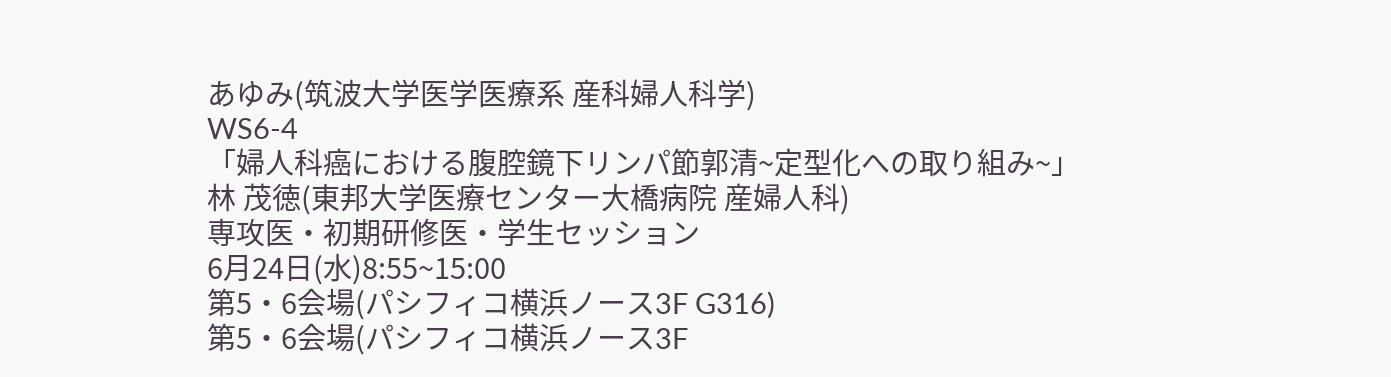あゆみ(筑波大学医学医療系 産科婦人科学)
WS6-4
「婦人科癌における腹腔鏡下リンパ節郭清~定型化への取り組み~」
林 茂徳(東邦大学医療センター大橋病院 産婦人科)
専攻医・初期研修医・学生セッション
6月24日(水)8:55~15:00
第5・6会場(パシフィコ横浜ノース3F G316)
第5・6会場(パシフィコ横浜ノース3F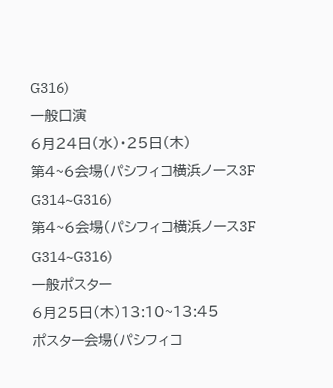G316)
一般口演
6月24日(水)・25日(木)
第4~6会場(パシフィコ横浜ノース3F G314~G316)
第4~6会場(パシフィコ横浜ノース3F G314~G316)
一般ポスター
6月25日(木)13:10~13:45
ポスター会場(パシフィコ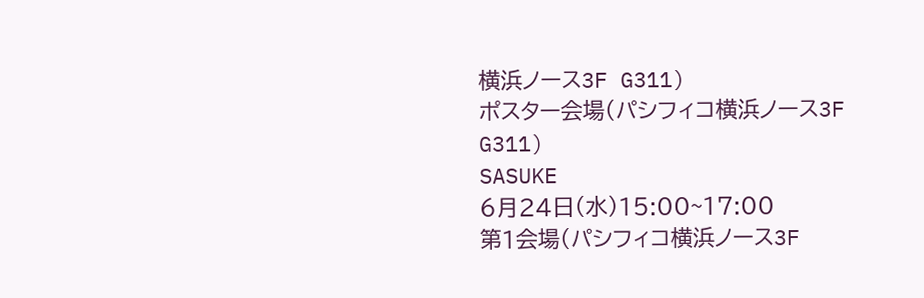横浜ノース3F G311)
ポスター会場(パシフィコ横浜ノース3F G311)
SASUKE
6月24日(水)15:00~17:00
第1会場(パシフィコ横浜ノース3F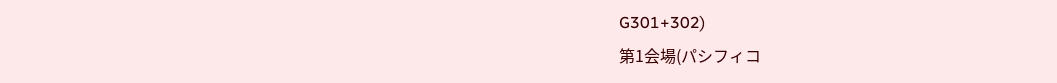G301+302)
第1会場(パシフィコ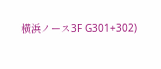横浜ノース3F G301+302)